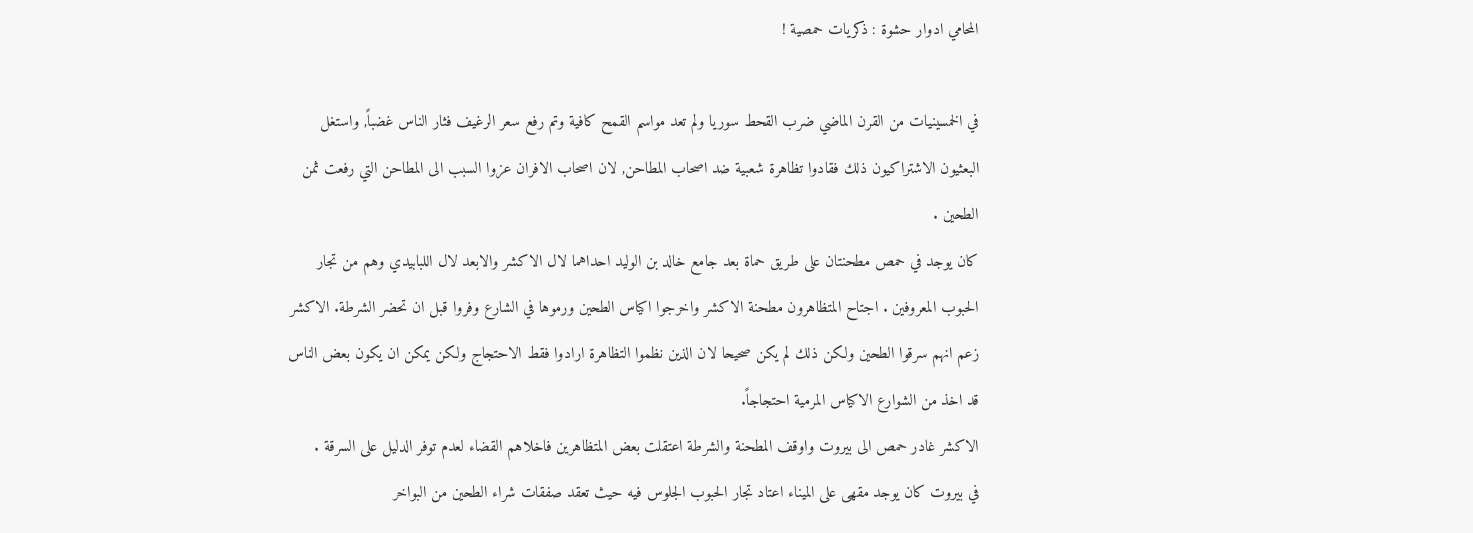المحامي ادوار حشوة : ذكريات حمصية !

في الخمسينيات من القرن الماضي ضرب القحط سوريا ولم تعد مواسم القمح كافية وتم رفع سعر الرغيف فثار الناس غضباً, واستغل البعثيون الاشتراكيون ذلك فقادوا تظاهرة شعبية ضد اصحاب المطاحن, لان اصحاب الافران عزوا السبب الى المطاحن التي رفعت ثمن الطحين .
كان يوجد في حمص مطحنتان على طريق حماة بعد جامع خالد بن الوليد احداهما لال الاكشر والابعد لال اللبابيدي وهم من تجار الحبوب المعروفين . اجتاح المتظاهرون مطحنة الاكشر واخرجوا اكياس الطحين ورموها في الشارع وفروا قبل ان تحضر الشرطة. الاكشر زعم انهم سرقوا الطحين ولكن ذلك لم يكن صحيحا لان الذين نظموا التظاهرة ارادوا فقط الاحتجاج ولكن يمكن ان يكون بعض الناس قد اخذ من الشوارع الاكياس المرمية احتجاجاً.
الاكشر غادر حمص الى بيروت واوقف المطحنة والشرطة اعتقلت بعض المتظاهرين فاخلاهم القضاء لعدم توفر الدليل على السرقة .
في بيروت كان يوجد مقهى على الميناء اعتاد تجار الحبوب الجلوس فيه حيث تعقد صفقات شراء الطحين من البواخر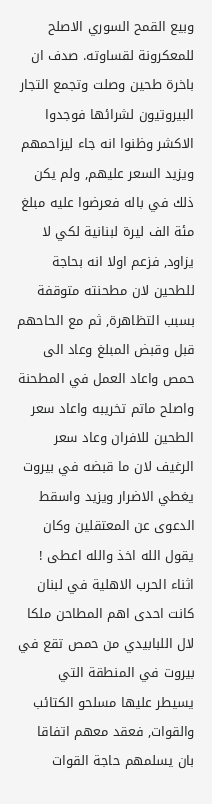وبيع القمح السوري الاصلح للمعكرونة لقساوته. صدف ان باخرة طحين وصلت وتجمع التجار البيروتيون لشرائها فوجدوا الاكشر وظنوا انه جاء ليزاحمهم ويزيد السعر عليهم, ولم يكن ذلك في باله فعرضوا عليه مبلغ مئة الف ليرة لبنانية لكي لا يزاود, فزعم اولا انه بحاجة للطحين لان مطحنته متوقفة بسبب التظاهرة, ثم مع الحاحهم قبل وقبض المبلغ وعاد الى حمص واعاد العمل في المطحنة واصلح ماتم تخريبه واعاد سعر الطحين للافران وعاد سعر الرغيف لان ما قبضه في بيروت يغطي الاضرار ويزيد واسقط الدعوى عن المعتقلين وكان يقول الله اخذ والله اعطى !
اثناء الحرب الاهلية في لبنان كانت احدى اهم المطاحن ملكا لال اللبابيدي من حمص تقع في بيروت في المنطقة التي يسيطر عليها مسلحو الكتائب والقوات, فعقد معهم اتفاقا بان يسلمهم حاجة القوات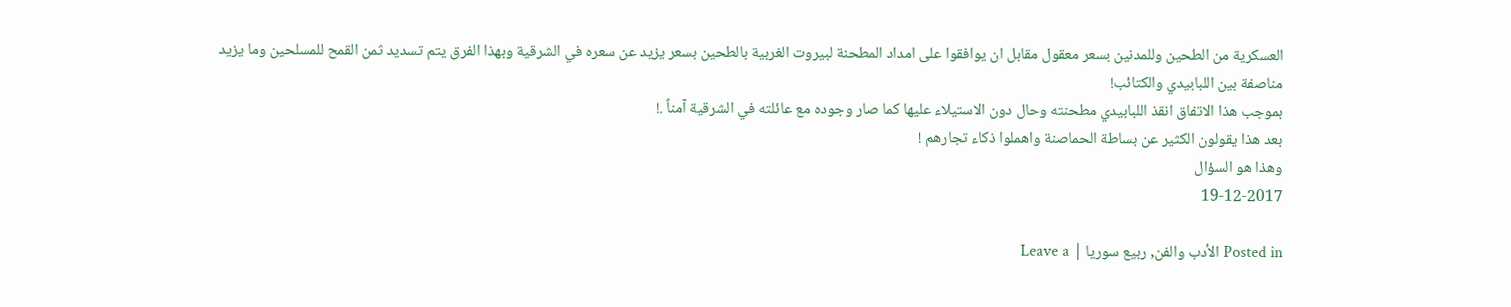العسكرية من الطحين وللمدنين بسعر معقول مقابل ان يوافقوا على امداد المطحنة لبيروت الغربية بالطحين بسعر يزيد عن سعره في الشرقية وبهذا الفرق يتم تسديد ثمن القمح للمسلحين وما يزيد مناصفة بين اللبابيدي والكتائب!
بموجب هذا الاتفاق انقذ اللبابيدي مطحنته وحال دون الاستيلاء عليها كما صار وجوده مع عائلته في الشرقية آمناً .!
بعد هذا يقولون الكثير عن بساطة الحماصنة واهملوا ذكاء تجارهم !
وهذا هو السؤال
19-12-2017

Posted in الأدب والفن, ربيع سوريا | Leave a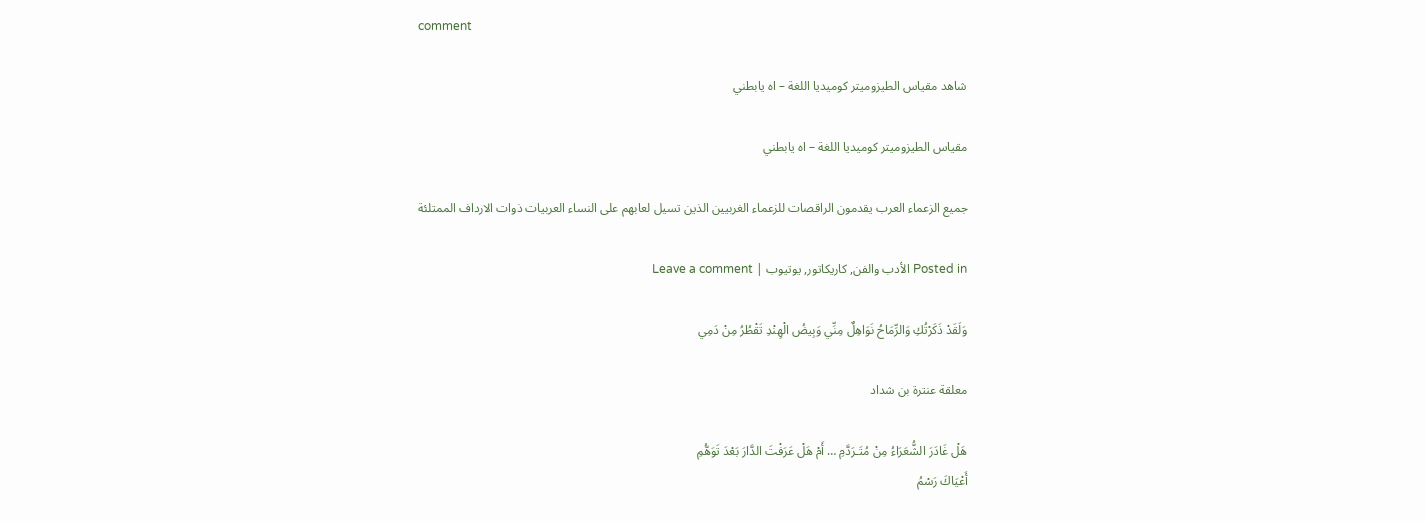comment

شاهد مقياس الطيزوميتر كوميديا اللغة – اه يابطني

مقياس الطيزوميتر كوميديا اللغة – اه يابطني

جميع الزعماء العرب يقدمون الراقصات للزعماء الغربيين الذين تسيل لعابهم على النساء العربيات ذوات الارداف الممتلئة

Posted in الأدب والفن, كاريكاتور, يوتيوب | Leave a comment

وَلَقَدْ ذَكَرْتُكِ وَالرِّمَاحُ نَوَاهِلٌ مِنِّي وَبِيضُ الْهِنْدِ تَقْطُرُ مِنْ دَمِي

معلقة عنترة بن شداد

هَلْ غَادَرَ الشُّعَرَاءُ مِنْ مُتَـرَدَّمِ … أَمْ هَلْ عَرَفْتَ الدَّارَ بَعْدَ تَوَهُّمِ
أَعْيَاكَ رَسْمُ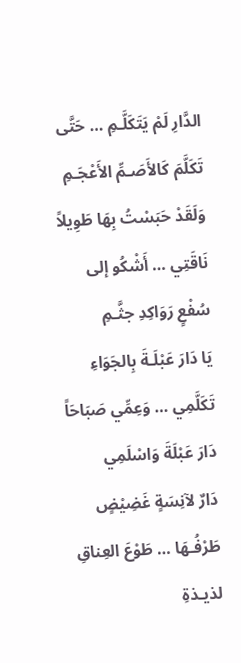الدَّارِ لَمْ يَتَكَلَّـمِ … حَتَّى تَكَلَّمَ كَالأَصَـمِّ الأَعْجَـمِ
وَلَقَدْ حَبَسْتُ بِهَا طَوِيلاً نَاقَتِي … أَشْكُو إلى سُفْعٍ رَوَاكِدِ جثَّـمِ
يَا دَارَ عَبْلَـةَ بِالجَوَاءِ تَكَلَّمِي … وَعِمِّي صَبَاحَاً دَارَ عَبْلَةَ وَاسْلَمِي
دَارٌ لآنِسَةٍ غَضِيْضٍ طَرْفُـهَا … طَوْعَ العِناقِ لذيـذةِ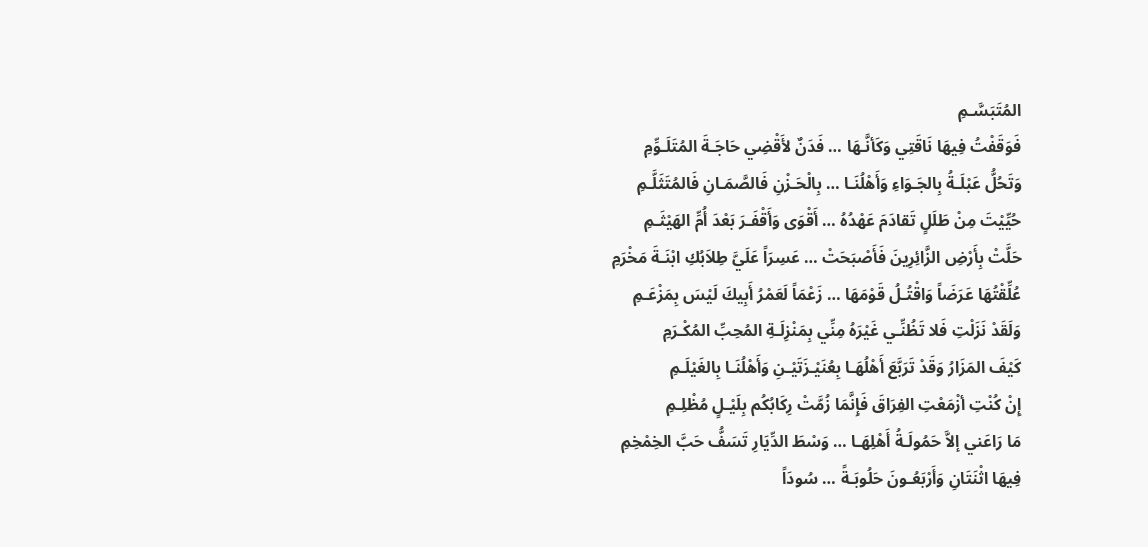المُتَبَسَّـمِ
فَوَقَفْتُ فِيهَا نَاقَتِي وَكَأنَّـهَا … فَدَنٌ لأَقْضِي حَاجَـةَ المُتَلَـوِّمِ
وَتَحُلُّ عَبْلَـةُ بِالجَـوَاءِ وَأَهْلُنَـا … بِالْحَـزْنِ فَالصَّمَـانِ فَالمُتَثَلَّـمِ
حُيِّيْتَ مِنْ طَلَلٍ تَقادَمَ عَهْدُهُ … أَقْوَى وَأَقْفَـرَ بَعْدَ أُمِّ الهَيْثَـمِ
حَلَّتْ بِأَرْضِ الزَّائِرِينَ فَأَصْبَحَتْ … عَسِرَاً عَلَيَّ طِلاَبُكِ ابْنَـةَ مَخْرَمِ
عُلِّقْتُهَا عَرَضَاً وَاقْتُـلُ قَوْمَهَا … زَعْمَاً لَعَمْرُ أَبِيكَ لَيْسَ بِمَزْعَـمِ
وَلَقَدْ نَزَلْتِ فَلا تَظُنِّـي غَيْرَهُ مِنِّي بِمَنْزِلَـةِ المُحِبِّ المُكْـرَمِ
كَيْفَ المَزَارُ وَقَدْ تَرَبَّعَ أَهْلُهَـا بِعُنَيْـزَتَيْـنِ وَأَهْلُنَـا بِالغَيْلَـمِ
إِنْ كُنْتِ أزْمَعْتِ الفِرَاقَ فَإِنَّمَا زُمَّتْ رِكَابُكُم بِلَيْـلٍ مُظْلِـمِ
مَا رَاعَني إلاَّ حَمُولَـةُ أَهْلِهَـا … وَسْطَ الدِّيَارِ تَسَفُّ حَبَّ الخِمْخِمِ
فِيهَا اثْنَتَانِ وَأَرْبَعُـونَ حَلُوبَـةً … سُودَاً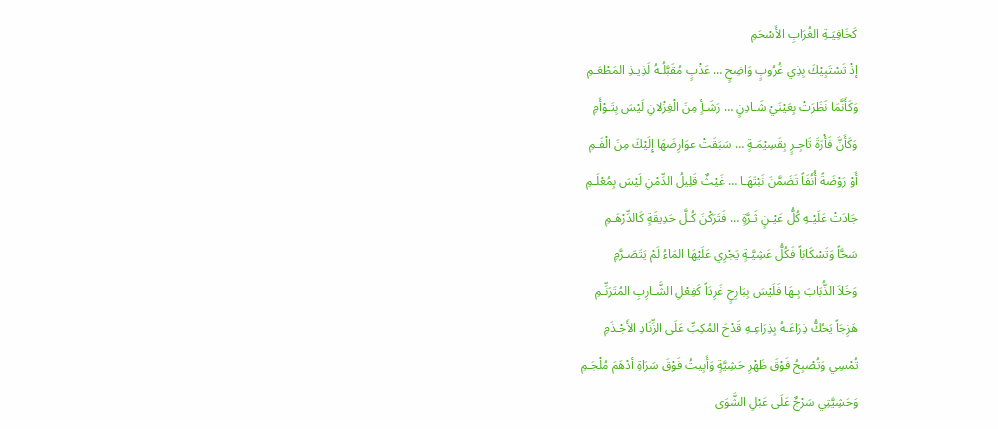كَخَافِيَـةِ الغُرَابِ الأَسْحَمِ
إذْ تَسْتَبِيْكَ بِذِي غُرُوبٍ وَاضِحٍ … عَذْبٍ مُقَبَّلُـهُ لَذِيـذِ المَطْعَـمِ
وَكَأَنَّمَا نَظَرَتْ بِعَيْنَيْ شَـادِنٍ … رَشَـأٍ مِنَ الْغِزْلانِ لَيْسَ بِتَـوْأَمِ
وَكَأَنَّ فَأْرَةَ تَاجِـرٍ بِقَسِيْمَـةٍ … سَبَقَتْ عوَارِضَهَا إِلَيْكَ مِنَ الْفَـمِ
أَوْ رَوْضَةً أُنُفَاً تَضَمَّنَ نَبْتَهَـا … غَيْثٌ قَلِيلُ الدِّمْنِ لَيْسَ بِمُعْلَـمِ
جَادَتْ عَلَيْـهِ كُلُّ عَيْـنٍ ثَـرَّةٍ … فَتَرَكْنَ كُـلَّ حَدِيقَةٍ كَالدِّرْهَـمِ
سَحَّاً وَتَسْكَابَاً فَكُلُّ عَشِيَّـةٍ يَجْرِي عَلَيْهَا المَاءُ لَمْ يَتَصَـرَّمِ
وَخَلاَ الذُّبَابَ بِـهَا فَلَيْسَ بِبَارِحٍ غَرِدَاً كَفِعْلِ الشَّـارِبِ المُتَرَنِّـمِ
هَزِجَاً يَحُكُّ ذِرَاعَـهُ بِذِرَاعِـهِ قَدْحَ المُكِبِّ عَلَى الزِّنَادِ الأَجْـذَمِ
تُمْسِي وَتُصْبِحُ فَوْقَ ظَهْرِ حَشِيَّةٍ وَأَبِيتُ فَوْقَ سَرَاةِ أدْهَمَ مُلْجَـمِ
وَحَشِيَّتِي سَرْجٌ عَلَى عَبْلِ الشَّوَى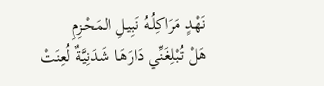نَهْدٍ مَرَاكِلُـهُ نَبِيـلِ المَحْـزِمِ
هَلْ تُبْلِغَنِّي دَارَهَـا شَدَنِيَّـةٌ لُعِنَتْ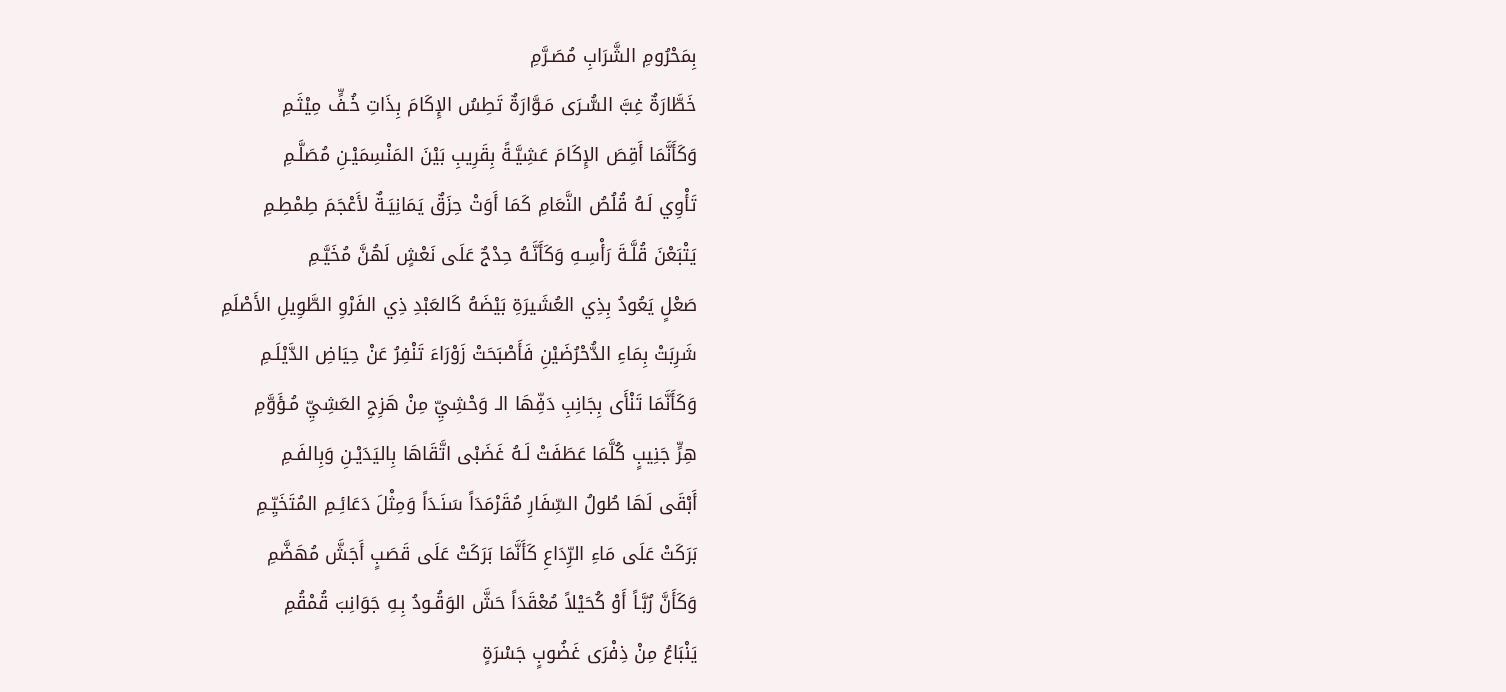بِمَحْرُومِ الشَّرَابِ مُصَـرَّمِ
خَطَّارَةٌ غِبَّ السُّـرَى مَـوَّارَةٌ تَطِسُ الإِكَامَ بِذَاتِ خُـفٍّ مِيْثَـمِ
وَكَأَنَّمَا أَقِصَ الإِكَامَ عَشِيَّـةً بِقَرِيبِ بَيْنَ المَنْسِمَيْـنِ مُصَلَّـمِ
تَأْوِي لَـهُ قُلُصُ النَّعَامِ كَمَا أَوَتْ حِزَقٌ يَمَانِيَـةٌ لأَعْجَمَ طِمْطِـمِ
يَتْبَعْنَ قُلَّـةَ رَأْسِـهِ وَكَأَنَّـهُ حِدْجٌ عَلَى نَعْشٍ لَهُنَّ مُخَيَّـمِ
صَعْلٍ يَعُودُ بِذِي العُشَيرَةِ بَيْضَهُ كَالعَبْدِ ذِي الفَرْوِ الطَّوِيلِ الأَصْلَمِ
شَرِبَتْ بِمَاءِ الدُّحْرُضَيْنِ فَأَصْبَحَتْ زَوْرَاءَ تَنْفِرُ عَنْ حِيَاضِ الدَّيْلَـمِ
وَكَأَنَّمَا تَنْأَى بِجَانِبِ دَفِّهَا الـ وَحْشِيِّ مِنْ هَزِجِ العَشِيِّ مُـؤَوَّمِ
هِرٍّ جَنِيبٍ كُلَّمَا عَطَفَتْ لَـهُ غَضَبْى اتَّقَاهَا بِاليَدَيْـنِ وَبِالفَـمِ
أَبْقَى لَهَا طُولُ السِّفَارِ مُقَرْمَدَاً سَنَـدَاً وَمِثْلَ دَعَائِـمِ المُتَخَيِّـمِ
بَرَكَتْ عَلَى مَاءِ الرِّدَاعِ كَأَنَّمَا بَرَكَتْ عَلَى قَصَبٍ أَجَشَّ مُهَضَّمِ
وَكَأَنَّ رُبَّـاً أَوْ كُحَيْلاً مُعْقَدَاً حَشَّ الوَقُـودُ بِـهِ جَوَانِبَ قُمْقُمِ
يَنْبَاعُ مِنْ ذِفْرَى غَضُوبٍ جَسْرَةٍ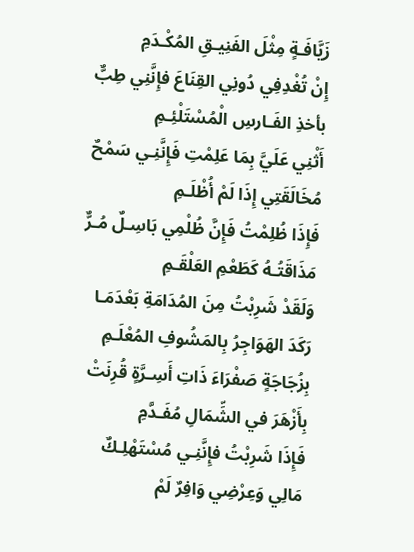زَيَّافَـةٍ مِثْلَ الفَنِيـقِ المُكْـدَمِ
إِنْ تُغْدِفِي دُونِي القِنَاعَ فإِنَّنِي طِبٌّ بأخذِ الفَـارسِ الْمُسْتَلْئِـمِ
أَثْنِي عَلَيَّ بِمَا عَلِمْتِ فَإِنَّنِـي سَمْحٌ مُخَالَقَتِي إِذَا لَمْ أُظْلَـمِ
فَإِذَا ظُلِمْتُ فَإِنَّ ظُلْمِي بَاسِـلٌ مُـرٌّ مَذَاقَتُـهُ كَطَعْمِ العَلْقَـمِ
وَلَقَدْ شَرِبْتُ مِنَ المُدَامَةِ بَعْدَمَـا رَكَدَ الهَوَاجِرُ بِالمَشُوفِ المُعْلَـمِ
بِزُجَاجَةٍ صَفْرَاءَ ذَاتِ أَسِـرَّةٍ قُرِنَتْ بِأَزْهَرَ في الشِّمَالِ مُفَـدَّمِ
فَإِذَا شَرِبْتُ فإِنَّنِـي مُسْتَهْلِـكٌ مَالِي وَعِرْضِي وَافِرٌ لَمْ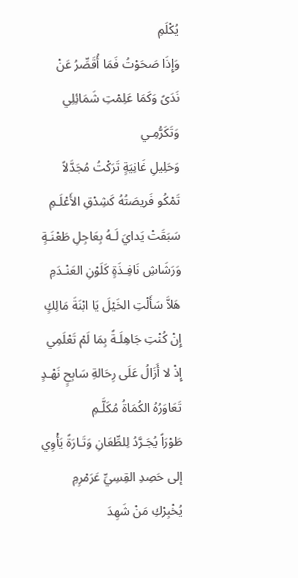يُكْلَمِ
وَإِذَا صَحَوْتُ فَمَا أُقَصِّرُ عَنْ نَدَىً وَكَمَا عَلِمْتِ شَمَائِلِي وَتَكَرُّمِـي
وَحَلِيلِ غَانِيَةٍ تَرَكْتُ مُجَدَّلاً تَمْكُو فَريصَتُهُ كَشِدْقِ الأَعْلَـمِ
سَبَقَتْ يَدايَ لَـهُ بِعَاجِلِ طَعْنَـةٍ وَرَشَاشِ نَافِـذَةٍ كَلَوْنِ العَنْـدَمِ
هَلاَّ سَأَلْتِ الخَيْلَ يَا ابْنَةَ مَالِكٍ إِنْ كُنْتِ جَاهِلَـةً بِمَا لَمْ تَعْلَمِي
إِذْ لا أَزَالُ عَلَى رِحَالةِ سَابِحٍ نَهْـدٍ تَعَاوَرُهُ الكُمَاةُ مُكَلَّـمِ
طَوْرَاً يُجَـرَّدُ لِلطِّعَانِ وَتَـارَةً يَأْوِي إلى حَصِدِ القِسِيِّ عَرَمْرِمِ
يُخْبِرْكِ مَنْ شَهِدَ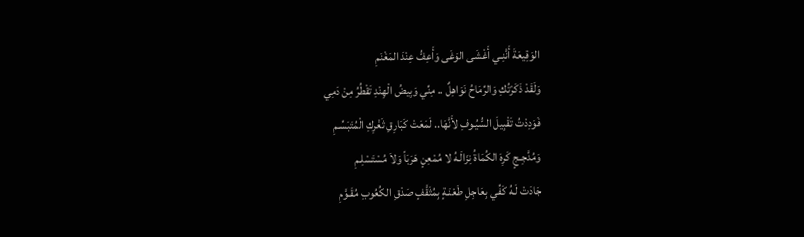الوَقِيعَةَ أَنَّنِـي أَغْشَى الوَغَى وَأَعِفُّ عِنْدَ المَغْنَمِ
وَلَقَدْ ذَكَرْتُكِ وَالرِّمَاحُ نَوَاهِلٌ .. مِنِّي وَبِيضُ الْهِنْدِ تَقْطُرُ مِنْ دَمِي
فَوَدِدْتُ تَقْبِيلَ السُّيُـوفِ لأَنَّهَا.. لَمَعَتْ كَبَارِقِ ثَغْرِكِ الْمُتَبَسِّـمِ
وَمُدَّجِـجٍ كَرِهَ الكُمَاةُ نِزَالَـهُ لا مُمْعِنٍ هَرَبَاً وَلاَ مُسْتَسْلِـمِ
جَادَتْ لَـهُ كَفِّي بِعَاجِلِ طَعْنَـةٍ بِمُثَقَّفٍ صَدْقِ الكُعُوبِ مُقَـوَّمِ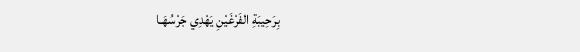بِرَحِيبَةِ الفَرْغَيْنِ يَهْدِي جَرْسُهَـا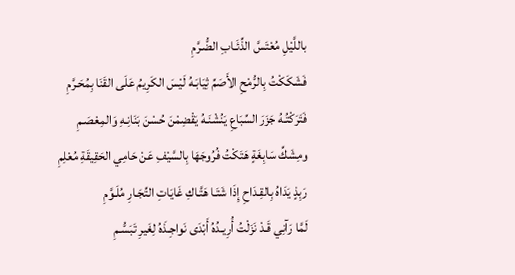باللَّيْلِ مُعْتَسَّ الذِّئَـابِ الضُّـرَّمِ
فَشَكَكْتُ بِالرُّمْحِ الأَصَمِّ ثِيَابَـهُ لَيْسَ الكَرِيمُ عَلَى القَنَا بِمُحَـرَّمِ
فَتَرَكْتُـهُ جَزَرَ السِّبَاعِ يَنُشْنَـهُ يَقْضِمْنَ حُسْنَ بَنَانِـهِ وَالمِعْصَـمِ
ومِشَكِّ سَابِغَةٍ هَتَكْتُ فُرُوجَهَا بِالسَّيْفِ عَنْ حَامِي الحَقِيقَةِ مُعْلِمِ
رَبِذٍ يَدَاهُ بِالقِـدَاحِ إِذَا شَتَـا هَتَّـاكِ غَايَاتِ التِّجَـارِ مُلَـوَّمِ
لَمَّا رَآنِي قَـدْ نَزَلْتُ أُرِيـدُهُ أَبْدَى نَواجِـذَهُ لِغَيرِ تَبَسُّـمِ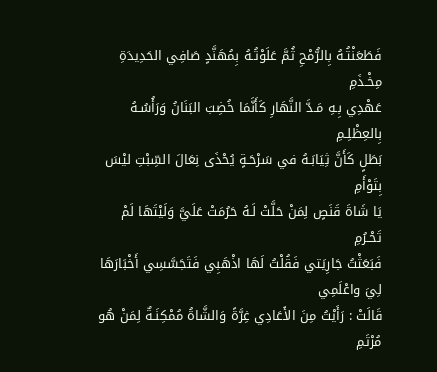فَطَعَنْتُـهُ بِالرُّمْحِ ثُمَّ عَلَوْتُـهُ بِمُهَنَّدٍ صَافِي الحَدِيدَةِ مِخْـذَمِ
عَهْدِي بِـهِ مَـدَّ النَّهَارِ كَأَنَّمَا خُضِبَ البَنَانُ وَرَأُسُـهُ بِالعِظْلِـمِ
بَطَلٍ كَأَنَّ ثِيَابَـهُ في سَرْحَـةٍ يُحْذَى نِعَالَ السِّبْتِ ليْسَ بِتَوْأَمِ
يَا شَاةَ قَنَصٍ لِمَنْ حَلَّتْ لَـهُ حَرُمَتْ عَلَيَّ وَلَيْتَهَا لَمْ تَحْـرُمِ
فَبَعَثْتُ جَارِيَتي فَقُلْتُ لَهَا اذْهَبِي فَتَجَسَّسِي أَخْبَارَهَا لِيَ واعْلَمِي
قَالَتْ : رَأَيْتُ مِنَ الأَعَادِي غِرَّةً وَالشَّاةُ مُمْكِنَـةٌ لِمَنْ هُو مُرْتَمِ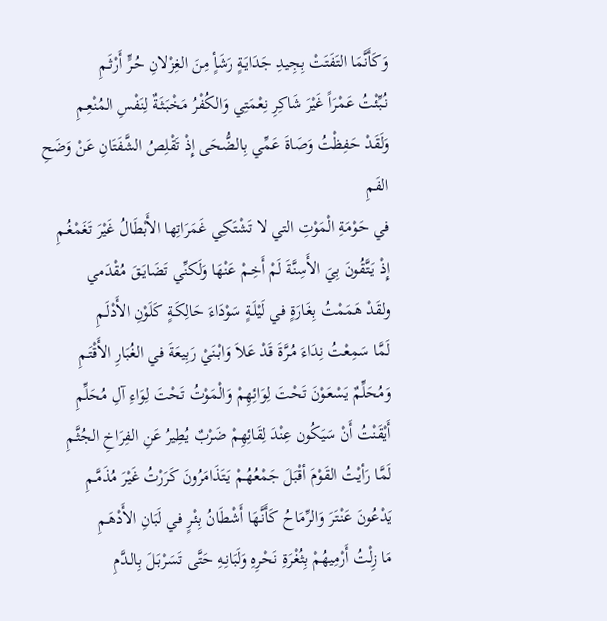وَكَأَنَّمَا التَفَتَتْ بِجِيدِ جَدَايَـةٍ رَشَأٍ مِنَ الغِزْلانِ حُـرٍّ أَرْثَـمِ
نُبِّئْتُ عَمْرَاً غَيْرَ شَاكِرِ نِعْمَتِي وَالكُفْرُ مَخْبَثَـةٌ لِنَفْسِ المُنْعِـمِ
وَلَقَدْ حَفِظْتُ وَصَاةَ عَمِّي بِالضُّحَى إِذْ تَقْلِصُ الشَّفَتَانِ عَنْ وَضَحِ الفَمِ
في حَوْمَةِ الْمَوْتِ التي لا تَشْتَكِي غَمَرَاتِها الأَبْطَالُ غَيْرَ تَغَمْغُـمِ
إِذْ يَتَّقُونَ بِيَ الأَسِنَّةَ لَمْ أَخِـمْ عَنْهَا وَلَكنِّي تَضَايَـقَ مُقْدَمي
ولقَدْ هَمَمْتُ بِغَارَةٍ في لَيْلَـةٍ سَوْدَاءَ حَالِكَـةٍ كَلَوْنِ الأَدْلَـمِ
لَمَّا سَمِعْتُ نِدَاءَ مُـرَّةَ قَدْ عَلاَ وَابْنَيْ رَبِيعَةَ في الغُبَارِ الأَقْتَـمِ
وَمُحَلِّمٌ يَسْعَـوْنَ تَحْتَ لِوَائِهِمْ وَالْمَوْتُ تَحْتَ لِوَاءِ آلِ مُحَلِّمِ
أَيْقَنْتُ أَنْ سَيَكُون عِنْدَ لِقَائِهِمْ ضَرْبٌ يُطِيرُ عَنِ الفِرَاخِ الجُثَّـمِ
لَمَّا رَأيْتُ القَوْمَ أقْبَلَ جَمْعُهُـمْ يَتَذَامَرُونَ كَرَرْتُ غَيْرَ مُذَمَّـمِ
يَدْعُونَ عَنْتَرَ وَالرِّمَاحُ كَأَنَّـهَا أَشْطَانُ بِئْـرٍ في لَبَانِ الأَدْهَـمِ
مَا زِلْتُ أَرْمِيهُمْ بِثُغْرَةِ نَحْـرِهِ وَلَبَانِـهِ حَتَّى تَسَرْبَـلَ بِالـدَّمِ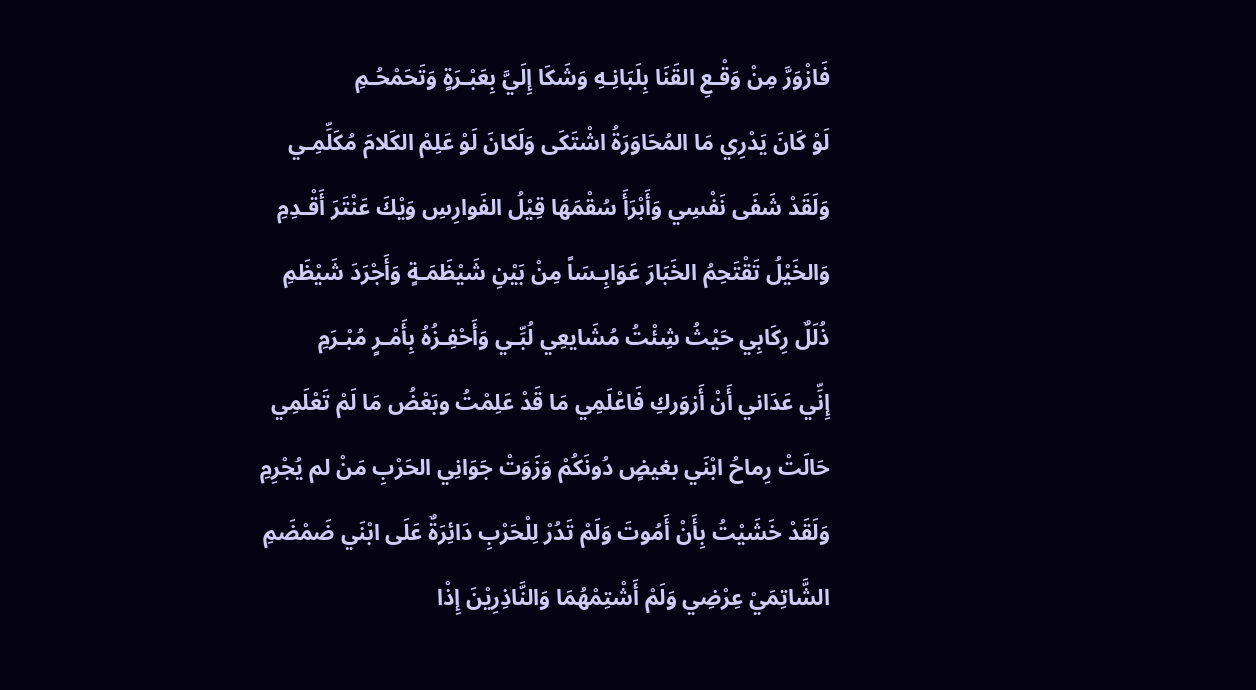فَازْوَرَّ مِنْ وَقْـعِ القَنَا بِلَبَانِـهِ وَشَكَا إِلَيَّ بِعَبْـرَةٍ وَتَحَمْحُـمِ
لَوْ كَانَ يَدْرِي مَا المُحَاوَرَةُ اشْتَكَى وَلَكانَ لَوْ عَلِمْ الكَلامَ مُكَلِّمِـي
وَلَقَدْ شَفَى نَفْسِي وَأَبْرَأَ سُقْمَهَا قِيْلُ الفَوارِسِ وَيْكَ عَنْتَرَ أَقْـدِمِ
وَالخَيْلُ تَقْتَحِمُ الخَبَارَ عَوَابِـسَاً مِنْ بَيْنِ شَيْظَمَـةٍ وَأَجْرَدَ شَيْظَمِ
ذُلَلٌ رِكَابِي حَيْثُ شِئْتُ مُشَايعِي لُبِّـي وَأَحْفِـزُهُ بِأَمْـرٍ مُبْـرَمِ
إِنِّي عَدَاني أَنْ أَزوَركِ فَاعْلَمِي مَا قَدْ عَلِمْتُ وبَعْضُ مَا لَمْ تَعْلَمِي
حَالَتْ رِماحُ ابْنَي بغيضٍ دُونَكُمْ وَزَوَتْ جَوَانِي الحَرْبِ مَنْ لم يُجْرِمِ
وَلَقَدْ خَشَيْتُ بِأَنْ أَمُوتَ وَلَمْ تَدُرْ لِلْحَرْبِ دَائِرَةٌ عَلَى ابْنَي ضَمْضَمِ
الشَّاتِمَيْ عِرْضِي وَلَمْ أَشْتِمْهُمَا وَالنَّاذِرِيْنَ إِذْا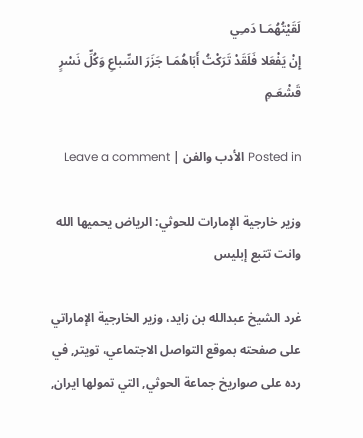لَقَيْتُهُمَـا دَمـِي
إِنْ يَفْعَلا فَلَقَدْ تَرَكْتُ أَبَاهُمَـا جَزَرَ السِّباعِ وَكُلِّ نَسْرٍ قَشْعَـمِ

Posted in الأدب والفن | Leave a comment

وزير خارجية الإمارات للحوثي: الرياض يحميها الله وانت تتبع إبليس

غرد الشيخ عبدالله بن زايد، وزير الخارجية الإماراتي على صفحته بموقع التواصل الاجتماعي، تويتر, في رده على صواريخ جماعة الحوثي, التي تمولها ايران,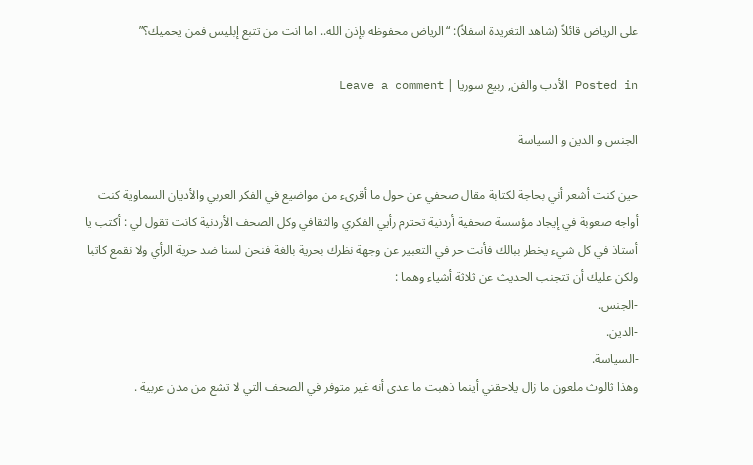على الرياض قائلاً (شاهد التغريدة اسفلاً): “الرياض محفوظه بإذن الله.. اما انت من تتبع إبليس فمن يحميك؟”

Posted in الأدب والفن, ربيع سوريا | Leave a comment

الجنس و الدين و السياسة

حين كنت أشعر أني بحاجة لكتابة مقال صحفي عن حول ما أقرىء من مواضيع في الفكر العربي والأديان السماوية كنت أواجه صعوبة في إيجاد مؤسسة صحفية أردنية تحترم رأيي الفكري والثقافي وكل الصحف الأردنية كانت تقول لي : أكتب يا أستاذ في كل شيء يخطر ببالك فأنت حر في التعبير عن وجهة نظرك بحرية بالغة فنحن لسنا ضد حرية الرأي ولا نقمع كاتبا ولكن عليك أن تتجنب الحديث عن ثلاثة أشياء وهما :
-الجنس.
-الدين.
-السياسة.
وهذا ثالوث ملعون ما زال يلاحقني أينما ذهبت ما عدى أنه غير متوفر في الصحف التي لا تشع من مدن عربية .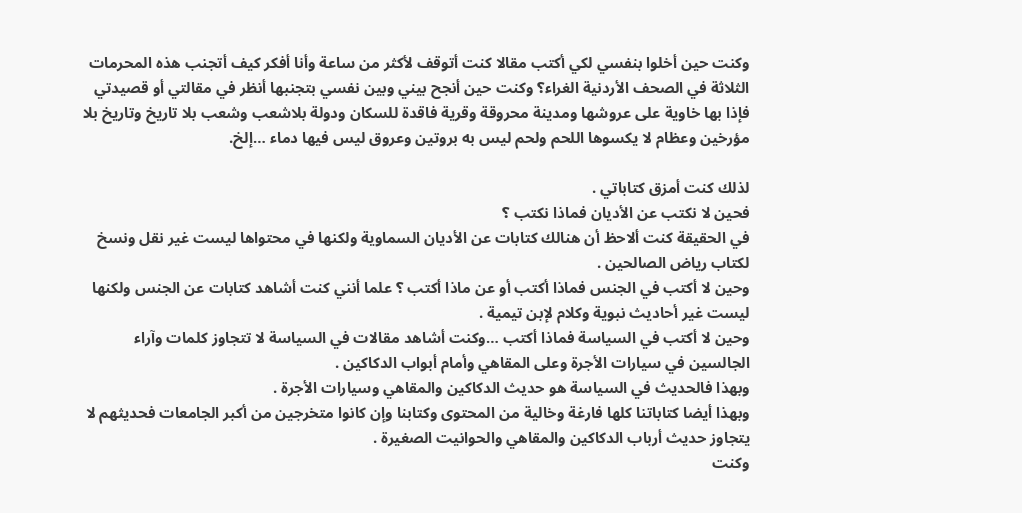وكنت حين أخلوا بنفسي لكي أكتب مقالا كنت أتوقف لأكثر من ساعة وأنا أفكر كيف أتجنب هذه المحرمات الثلاثة في الصحف الأردنية الغراء؟ وكنت حين أنجح بيني وبين نفسي بتجنبها أنظر في مقالتي أو قصيدتي فإذا بها خاوية على عروشها ومدينة محروقة وقرية فاقدة للسكان ودولة بلاشعب وشعب بلا تاريخ وتاريخ بلا مؤرخين وعظام لا يكسوها اللحم ولحم ليس به بروتين وعروق ليس فيها دماء …إلخ.

لذلك كنت أمزق كتاباتي .
فحين لا نكتب عن الأديان فماذا نكتب ؟
في الحقيقة كنت ألاحظ أن هنالك كتابات عن الأديان السماوية ولكنها في محتواها ليست غير نقل ونسخ لكتاب رياض الصالحين .
وحين لا أكتب في الجنس فماذا أكتب أو عن ماذا أكتب ؟ علما أنني كنت أشاهد كتابات عن الجنس ولكنها ليست غير أحاديث نبوية وكلام لإبن تيمية .
وحين لا أكتب في السياسة فماذا أكتب …وكنت أشاهد مقالات في السياسة لا تتجاوز كلمات وآراء الجالسين في سيارات الأجرة وعلى المقاهي وأمام أبواب الدكاكين .
وبهذا فالحديث في السياسة هو حديث الدكاكين والمقاهي وسيارات الأجرة .
وبهذا أيضا كتاباتنا كلها فارغة وخالية من المحتوى وكتابنا وإن كانوا متخرجين من أكبر الجامعات فحديثهم لا يتجاوز حديث أرباب الدكاكين والمقاهي والحوانيت الصغيرة .
وكنت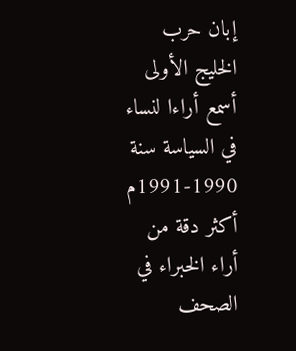إبان حرب الخليج الأولى أسمع أراءا لنساء في السياسة سنة 1990-1991م أكثر دقة من أراء الخبراء في الصحف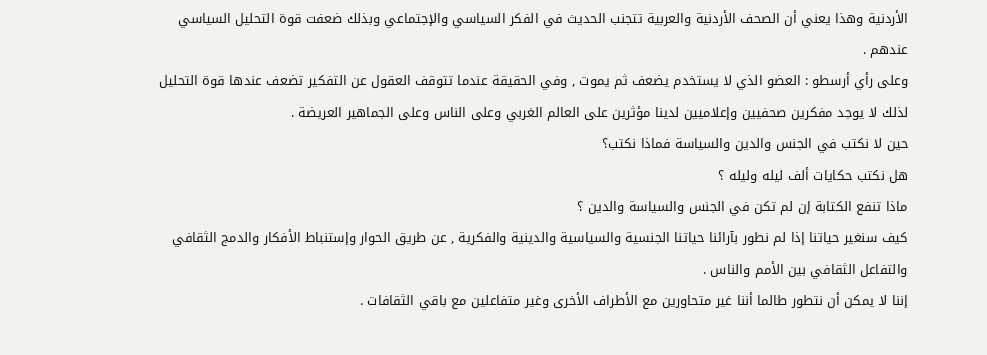الأردنية وهذا يعني أن الصحف الأردنية والعربية تتجنب الحديث في الفكر السياسي والإجتماعي وبذلك ضعفت قوة التحليل السياسي عندهم .
وعلى رأي أرسطو : العضو الذي لا يستخدم يضعف ثم يموت , وفي الحقيقة عندما تتوقف العقول عن التفكير تضعف عندها قوة التحليل لذلك لا يوجد مفكرين صحفيين وإعلاميين لدينا مؤثرين على العالم الغربي وعلى الناس وعلى الجماهير العريضة .
حين لا نكتب في الجنس والدين والسياسة فماذا نكتب؟
هل نكتب حكايات ألف ليله وليله ؟
ماذا تنفع الكتابة إن لم تكن في الجنس والسياسة والدين ؟
كيف سنغير حياتنا إذا لم نطور بآرائنا حياتنا الجنسية والسياسية والدينية والفكرية , عن طريق الحوار وإستنباط الأفكار والدمج الثقافي والتفاعل الثقافي بين الأمم والناس .
إننا لا يمكن أن نتطور طالما أننا غير متحاورين مع الأطراف الأخرى وغير متفاعلين مع باقي الثقافات .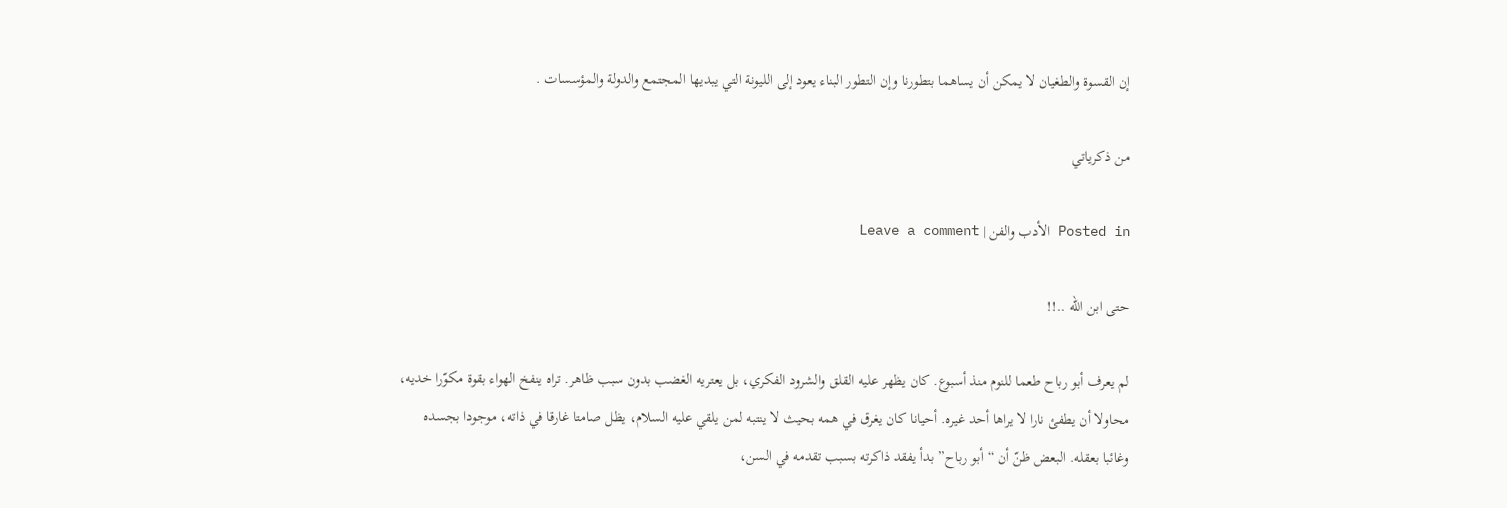إن القسوة والطغيان لا يمكن أن يساهما بتطورنا وإن التطور البناء يعود إلى الليونة التي يبديها المجتمع والدولة والمؤسسات .

من ذكرياتي

Posted in الأدب والفن | Leave a comment

حتى ابن الله ..!!

لم يعرف أبو رباح طعما للنوم منذ أسبوع. كان يظهر عليه القلق والشرود الفكري، بل يعتريه الغضب بدون سبب ظاهر. تراه ينفخ الهواء بقوة مكوّرا خديه، محاولا أن يطفئ نارا لا يراها أحد غيره. أحيانا كان يغرق في همه بحيث لا ينتبه لمن يلقي عليه السلام، يظل صامتا غارقا في ذاته، موجودا بجسده وغائبا بعقله. البعض ظنّ أن “أبو رباح” بدأ يفقد ذاكرته بسبب تقدمه في السن،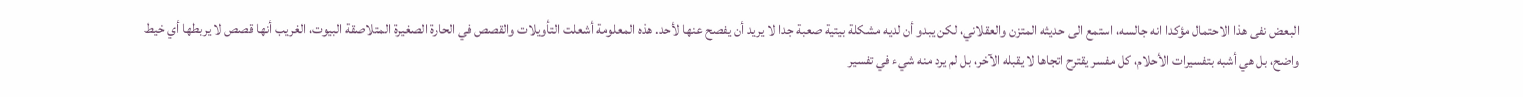البعض نفى هذا الاحتمال مؤكدا انه جالسه، استمع الى حديثه المتزن والعقلاني، لكن يبدو أن لديه مشكلة بيتية صعبة جدا لا يريد أن يفصح عنها لأحد. هذه المعلومة أشعلت التأويلات والقصص في الحارة الصغيرة المتلاصقة البيوت، الغريب أنها قصص لا يربطها أي خيط واضح، بل هي أشبه بتفسيرات الأحلام، كل مفسر يقترح اتجاها لا يقبله الآخر، بل لم يرد منه شيء في تفسير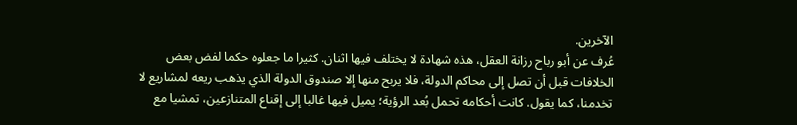الآخرين.
عُرف عن أبو رباح رزانة العقل، هذه شهادة لا يختلف فيها اثنان. كثيرا ما جعلوه حكما لفض بعض الخلافات قبل أن تصل إلى محاكم الدولة، فلا يربح منها إلا صندوق الدولة الذي يذهب ريعه لمشاريع لا تخدمنا، كما يقول. كانت أحكامه تحمل بُعد الرؤية؛ يميل فيها غالبا إلى إقناع المتنازعين، تمشيا مع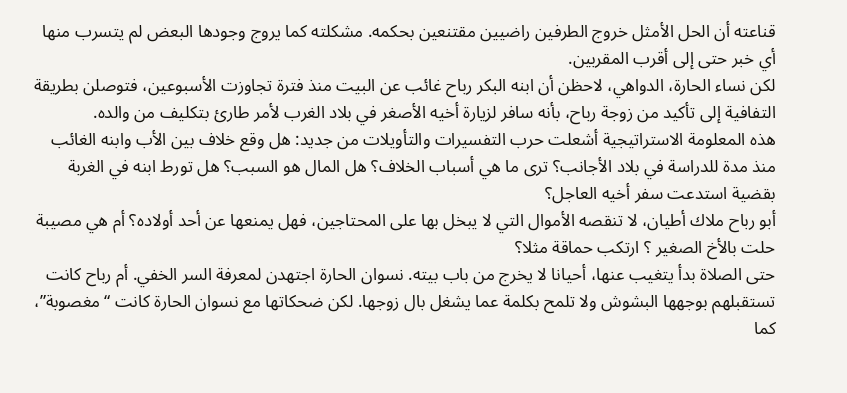قناعته أن الحل الأمثل خروج الطرفين راضيين مقتنعين بحكمه. مشكلته كما يروج وجودها البعض لم يتسرب منها أي خبر حتى إلى أقرب المقربين.
لكن نساء الحارة، الدواهي، لاحظن أن ابنه البكر رباح غائب عن البيت منذ فترة تجاوزت الأسبوعين، فتوصلن بطريقة التفافية إلى تأكيد من زوجة رباح، بأنه سافر لزيارة أخيه الأصغر في بلاد الغرب لأمر طارئ بتكليف من والده.
هذه المعلومة الاستراتيجية أشعلت حرب التفسيرات والتأويلات من جديد: هل وقع خلاف بين الأب وابنه الغائب منذ مدة للدراسة في بلاد الأجانب؟ ترى ما هي أسباب الخلاف؟ هل المال هو السبب؟ هل تورط ابنه في الغربة بقضية استدعت سفر أخيه العاجل؟
أبو رباح ملاك أطيان، لا تنقصه الأموال التي لا يبخل بها على المحتاجين، فهل يمنعها عن أحد أولاده؟ أم هي مصيبة حلت بالأخ الصغير ؟ ارتكب حماقة مثلا؟
حتى الصلاة بدأ يتغيب عنها، أحيانا لا يخرج من باب بيته. نسوان الحارة اجتهدن لمعرفة السر الخفي. أم رباح كانت تستقبلهم بوجهها البشوش ولا تلمح بكلمة عما يشغل بال زوجها. لكن ضحكاتها مع نسوان الحارة كانت “مغصوبة”، كما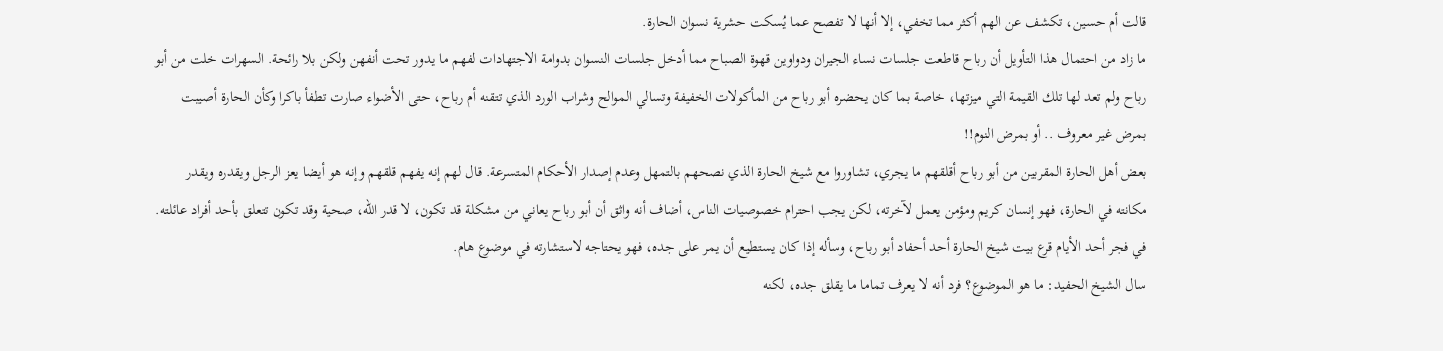قالت أم حسين، تكشف عن الهم أكثر مما تخفي، إلا أنها لا تفصح عما يُسكت حشرية نسوان الحارة.
ما زاد من احتمال هذا التأويل أن رباح قاطعت جلسات نساء الجيران ودواوين قهوة الصباح مما أدخل جلسات النسوان بدوامة الاجتهادات لفهم ما يدور تحت أنفهن ولكن بلا رائحة. السهرات خلت من أبو رباح ولم تعد لها تلك القيمة التي ميزتها، خاصة بما كان يحضره أبو رباح من المأكولات الخفيفة وتسالي الموالح وشراب الورد الذي تتقنه أم رباح، حتى الأضواء صارت تطفأ باكرا وكأن الحارة أصيبت بمرض غير معروف .. أو بمرض النوم!!
بعض أهل الحارة المقربين من أبو رباح أقلقهم ما يجري، تشاوروا مع شيخ الحارة الذي نصحهم بالتمهل وعدم إصدار الأحكام المتسرعة. قال لهم إنه يفهم قلقهم وإنه هو أيضا يعز الرجل ويقدره ويقدر مكانته في الحارة، فهو إنسان كريم ومؤمن يعمل لآخرته، لكن يجب احترام خصوصيات الناس، أضاف أنه واثق أن أبو رباح يعاني من مشكلة قد تكون، لا قدر الله، صحية وقد تكون تتعلق بأحد أفراد عائلته.
في فجر أحد الأيام قرع بيت شيخ الحارة أحد أحفاد أبو رباح، وسأله إذا كان يستطيع أن يمر على جده، فهو يحتاجه لاستشارته في موضوع هام.
سال الشيخ الحفيد: ما هو الموضوع؟ فرد أنه لا يعرف تماما ما يقلق جده، لكنه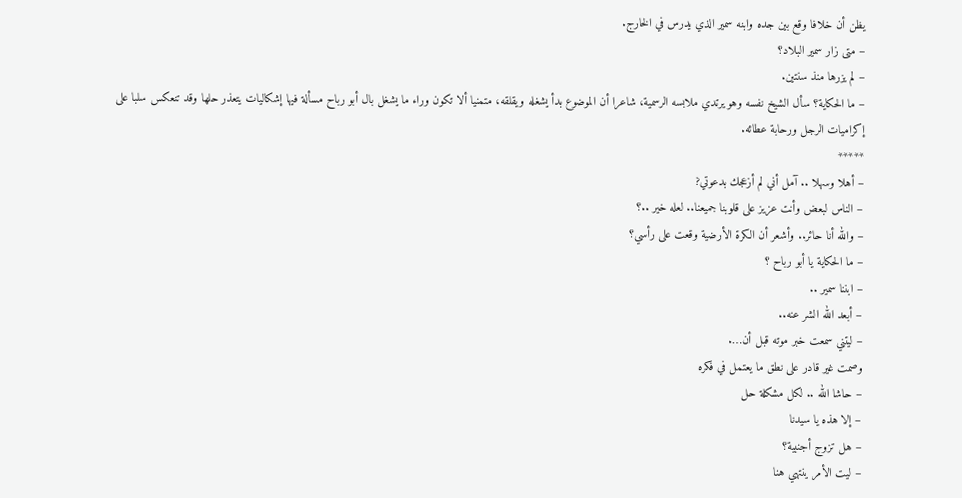يظن أن خلافا وقع بين جده وابنه سمير الذي يدرس في الخارج.
– متى زار سمير البلاد؟
– لم يزرها منذ سنتين.
– ما الحكاية؟ سأل الشيخ نفسه وهو يرتدي ملابسه الرسمية، شاعرا أن الموضوع بدأ يشغله ويقلقه، متمنيا ألا تكون وراء ما يشغل بال أبو رباح مسألة فيها إشكاليات يتعذر حلها وقد تنعكس سلبا على إكراميات الرجل ورحابة عطائه.
*****
– أهلا وسهلا .. آمل أني لم أزعجك بدعوتي?
– الناس لبعض وأنت عزيز على قلوبنا جميعنا.. لعله خير ..؟
– والله أنا حائر.. وأشعر أن الكرة الأرضية وقعت على رأسي؟
– ما الحكاية يا أبو رباح ؟
– ابننا سمير ..
– أبعد الله الشر عنه..
– ليتني سمعت خبر موته قبل أن….
وصمت غير قادر على نطق ما يعتمل في فكره
– حاشا الله .. لكل مشكلة حل
– إلا هذه يا سيدنا
– هل تزوج أجنبية؟
– ليت الأمر ينتهي هنا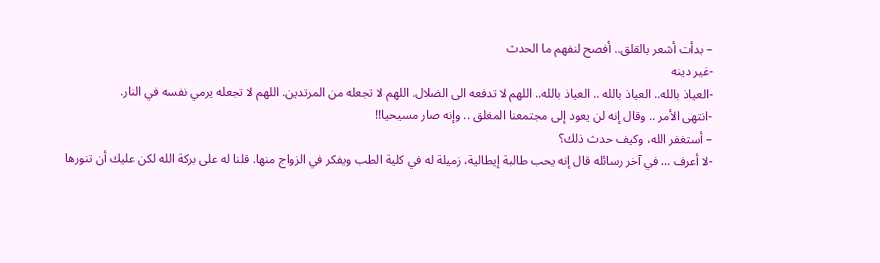– بدأت أشعر بالقلق.. أفصح لنفهم ما الحدث
-غير دينه
-العياذ بالله.. العياذ بالله .. العياذ بالله.. اللهم لا تدفعه الى الضلال. اللهم لا تجعله من المرتدين. اللهم لا تجعله يرمي نفسه في النار.
-انتهى الأمر .. وقال إنه لن يعود إلى مجتمعنا المغلق .. وإنه صار مسيحيا!!
– أستغفر الله، وكيف حدث ذلك؟
-لا أعرف … في آخر رسائله قال إنه يحب طالبة إيطالية، زميلة له في كلية الطب ويفكر في الزواج منها. قلنا له على بركة الله لكن عليك أن تنورها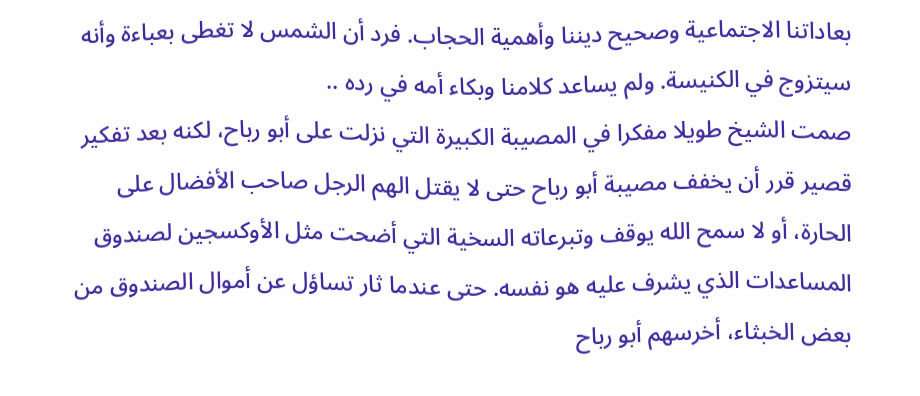بعاداتنا الاجتماعية وصحيح ديننا وأهمية الحجاب. فرد أن الشمس لا تغطى بعباءة وأنه سيتزوج في الكنيسة. ولم يساعد كلامنا وبكاء أمه في رده ..
صمت الشيخ طويلا مفكرا في المصيبة الكبيرة التي نزلت على أبو رباح، لكنه بعد تفكير قصير قرر أن يخفف مصيبة أبو رباح حتى لا يقتل الهم الرجل صاحب الأفضال على الحارة، أو لا سمح الله يوقف وتبرعاته السخية التي أضحت مثل الأوكسجين لصندوق المساعدات الذي يشرف عليه هو نفسه. حتى عندما ثار تساؤل عن أموال الصندوق من بعض الخبثاء، أخرسهم أبو رباح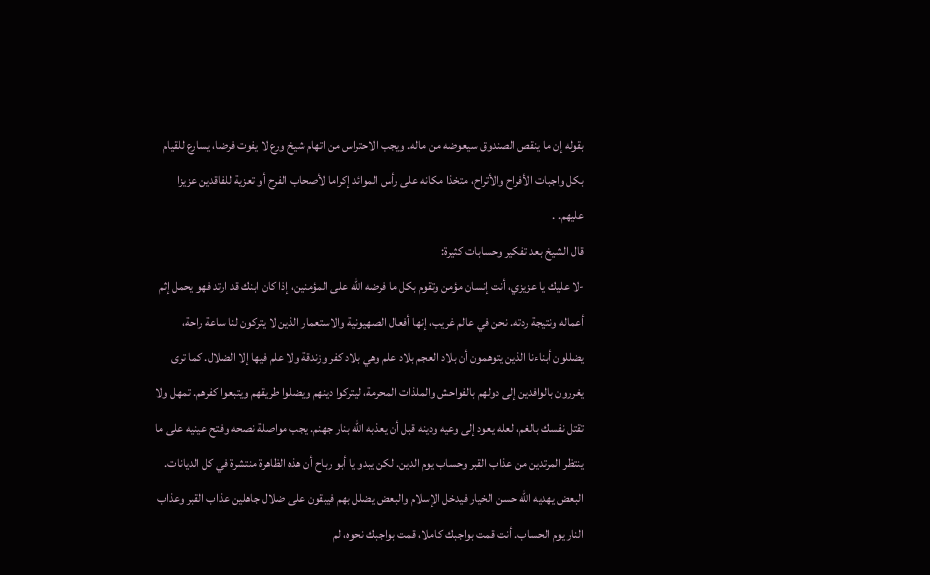بقوله إن ما ينقص الصندوق سيعوضه من ماله. ويجب الاحتراس من اتهام شيخ ورع لا يفوت فرضا، يسارع للقيام بكل واجبات الأفراح والأتراح، متخذا مكانه على رأس الموائد إكراما لأصحاب الفرح أو تعزية للفاقدين عزيزا عليهم. .
قال الشيخ بعد تفكير وحسابات كثيرة:
-لا عليك يا عزيزي، أنت إنسان مؤمن وتقوم بكل ما فرضه الله على المؤمنين، إذا كان ابنك قد ارتد فهو يحمل إثم أعماله ونتيجة ردته. نحن في عالم غريب، إنها أفعال الصهيونية والاستعمار الذين لا يتركون لنا ساعة راحة، يضللون أبناءنا الذين يتوهمون أن بلاد العجم بلاد علم وهي بلاد كفر وزندقة ولا علم فيها إلا الضلال. كما ترى يغررون بالوافدين إلى دولهم بالفواحش والملذات المحرمة، ليتركوا دينهم ويضلوا طريقهم ويتبعوا كفرهم. تمهل ولا تقتل نفسك بالغم، لعله يعود إلى وعيه ودينه قبل أن يعذبه الله بنار جهنم. يجب مواصلة نصحه وفتح عينيه على ما ينتظر المرتدين من عذاب القبر وحساب يوم الدين. لكن يبدو يا أبو رباح أن هذه الظاهرة منتشرة في كل الديانات. البعض يهديه الله حسن الخيار فيدخل الإسلام والبعض يضلل بهم فيبقون على ضلال جاهلين عذاب القبر وعذاب النار يوم الحساب. أنت قمت بواجبك كاملا، قمت بواجبك نحوه، لم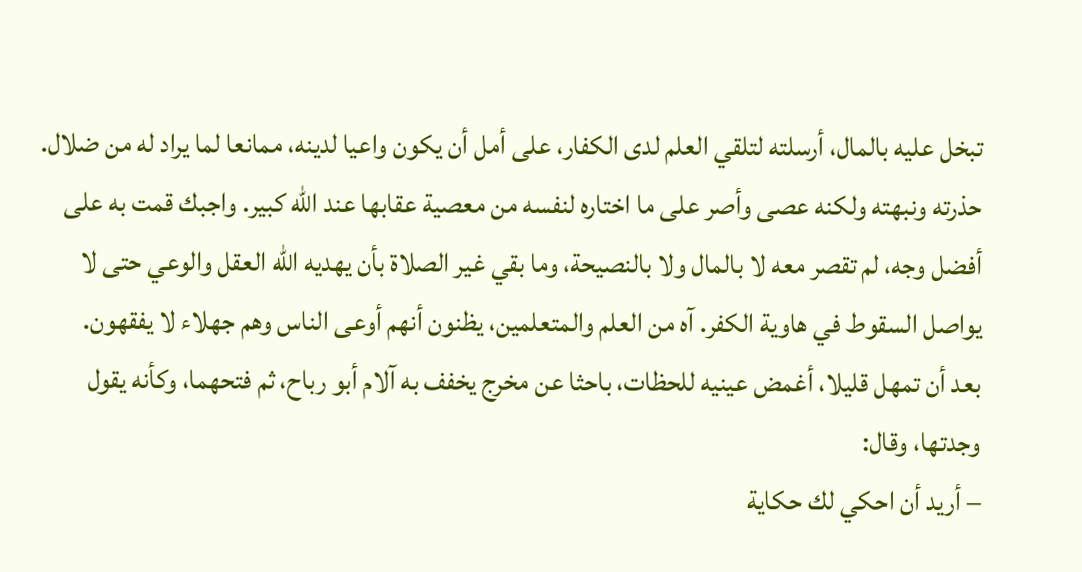تبخل عليه بالمال، أرسلته لتلقي العلم لدى الكفار، على أمل أن يكون واعيا لدينه، ممانعا لما يراد له من ضلال. حذرته ونبهته ولكنه عصى وأصر على ما اختاره لنفسه من معصية عقابها عند الله كبير. واجبك قمت به على أفضل وجه، لم تقصر معه لا بالمال ولا بالنصيحة، وما بقي غير الصلاة بأن يهديه الله العقل والوعي حتى لا يواصل السقوط في هاوية الكفر. آه من العلم والمتعلمين، يظنون أنهم أوعى الناس وهم جهلاء لا يفقهون.
بعد أن تمهل قليلا، أغمض عينيه للحظات، باحثا عن مخرج يخفف به آلام أبو رباح، ثم فتحهما، وكأنه يقول وجدتها، وقال:
– أريد أن احكي لك حكاية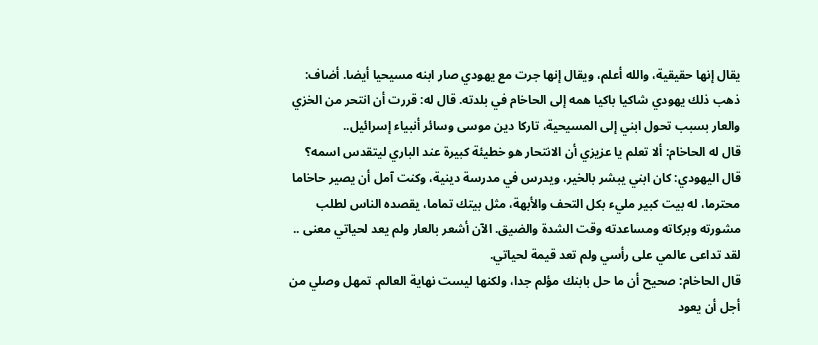يقال إنها حقيقية، والله أعلم، ويقال إنها جرت مع يهودي صار ابنه مسيحيا أيضا. أضاف:
ذهب ذلك يهودي شاكيا باكيا همه إلى الحاخام في بلدته. قال له: قررت أن انتحر من الخزي والعار بسبب تحول ابني إلى المسيحية، تاركا دين موسى وسائر أنبياء إسرائيل..
قال له الحاخام: ألا تعلم يا عزيزي أن الانتحار هو خطيئة كبيرة عند الباري ليتقدس اسمه؟
قال اليهودي: كان ابني يبشر بالخير، ويدرس في مدرسة دينية، وكنت آمل أن يصير حاخاما محترما، له بيت كبير مليء بكل التحف والأبهة، مثل بيتك تماما، يقصده الناس لطلب مشورته وبركاته ومساعدته وقت الشدة والضيق. الآن أشعر بالعار ولم يعد لحياتي معنى .. لقد تداعى عالمي على رأسي ولم تعد قيمة لحياتي.
قال الحاخام: صحيح أن ما حل بابنك مؤلم جدا، ولكنها ليست نهاية العالم. تمهل وصلي من أجل أن يعود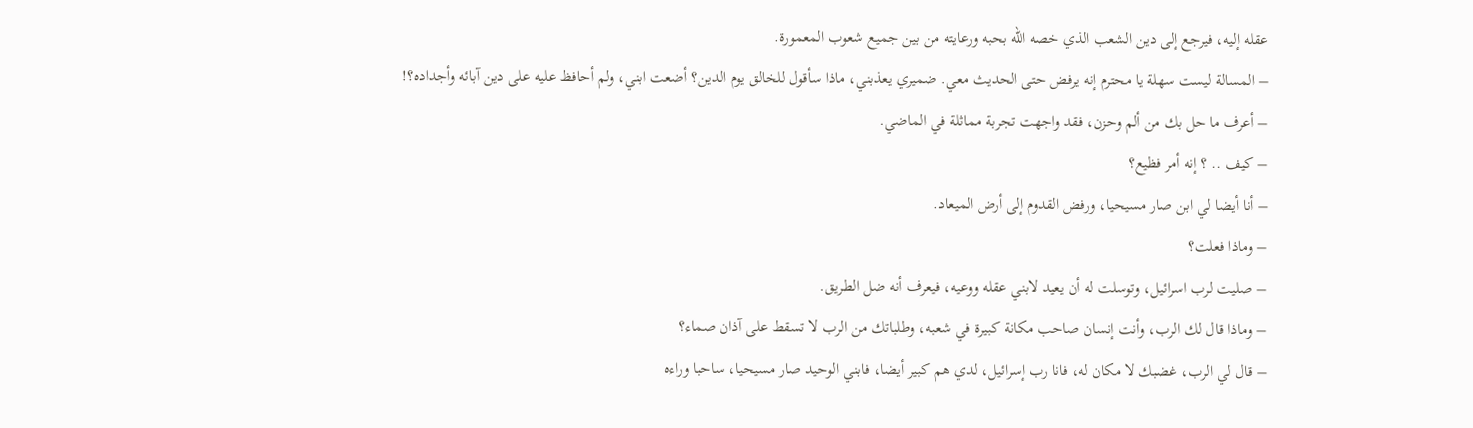عقله إليه، فيرجع إلى دين الشعب الذي خصه الله بحبه ورعايته من بين جميع شعوب المعمورة.
– المسالة ليست سهلة يا محترم إنه يرفض حتى الحديث معي. ضميري يعذبني، ماذا سأقول للخالق يوم الدين؟ أضعت ابني، ولم أحافظ عليه على دين آبائه وأجداده؟!
– أعرف ما حل بك من ألم وحزن، فقد واجهت تجربة مماثلة في الماضي.
– كيف .. ؟ إنه أمر فظيع؟
– أنا أيضا لي ابن صار مسيحيا، ورفض القدوم إلى أرض الميعاد.
– وماذا فعلت؟
– صليت لرب اسرائيل، وتوسلت له أن يعيد لابني عقله ووعيه، فيعرف أنه ضل الطريق.
– وماذا قال لك الرب، وأنت إنسان صاحب مكانة كبيرة في شعبه، وطلباتك من الرب لا تسقط على آذان صماء؟
– قال لي الرب، غضبك لا مكان له، فانا رب إسرائيل، لدي هم كبير أيضا، فابني الوحيد صار مسيحيا، ساحبا وراءه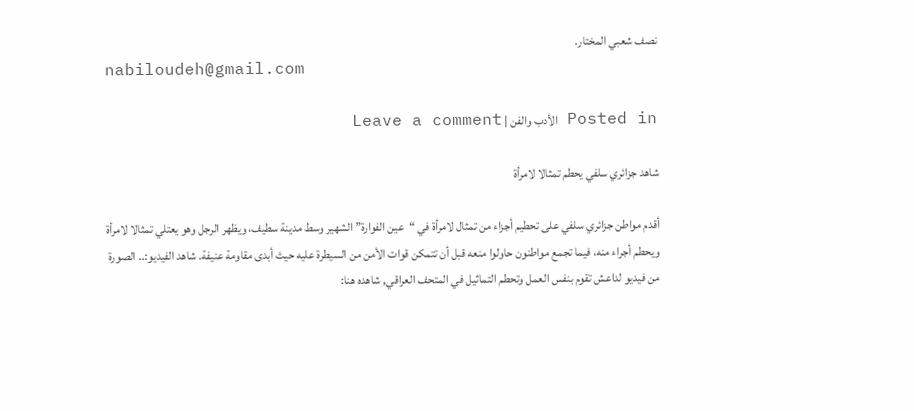نصف شعبي المختار.
nabiloudeh@gmail.com

Posted in الأدب والفن | Leave a comment

شاهد جزائري سلفي يحطم تمثالا لامرأة

أقدم مواطن جزائري سلفي على تحطيم أجزاء من تمثال لامرأة في “عين الفوارة” الشهير وسط مدينة سطيف، ويظهر الرجل وهو يعتلي تمثالا لامرأة ويحطم أجراء منه، فيما تجمع مواطنون حاولوا منعه قبل أن تتمكن قوات الأمن من السيطرة عليه حيث أبدى مقاومة عنيفة. شاهد الفيديو:.. الصورة من فيديو لداعش تقوم بنفس العمل وتحطم التماثيل في المتحف العراقي, شاهده هنا: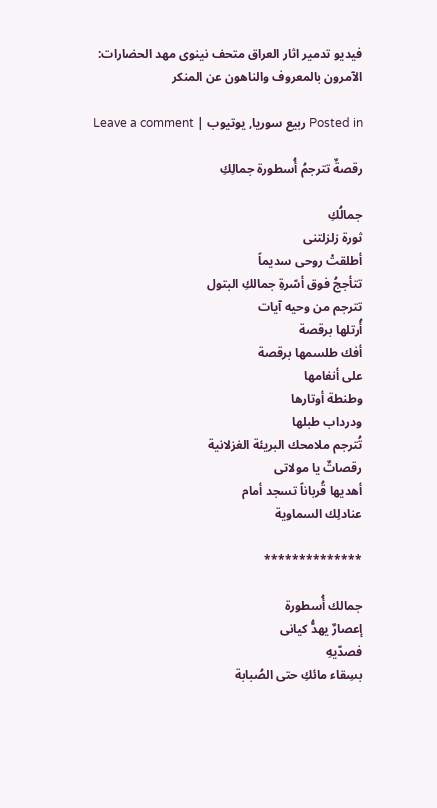فيديو تدمير اثار العراق متحف نينوى مهد الحضارات: الآمرون بالمعروف والناهون عن المنكر

Posted in ربيع سوريا, يوتيوب | Leave a comment

رقصةٌ تترجمُ أُسطورة جمالِكِ

جمالُكِ
ثورة زلزلتنى
أطلقتْ روحى سديماً
تتأججُ فوق أسّرةِ جمالكِ البتول
تترجم من وحيه آيات
أُرتلها برقصة
أفك طلسمها برقصة
على أنغامها
وطنطة أوتارها
ودرداب طبلها
تُترجم ملامحك البريئة الغزلانية
رقصاتٌ يا مولاتى
أهديها قُرباناً تسجد أمام
عنادلِك السماوية

**************

جمالك أُسطورة
إعصارٌ يهدُّ كيانى
فصدّيهِ
بسِقاء مائكِ حتى الصُبابة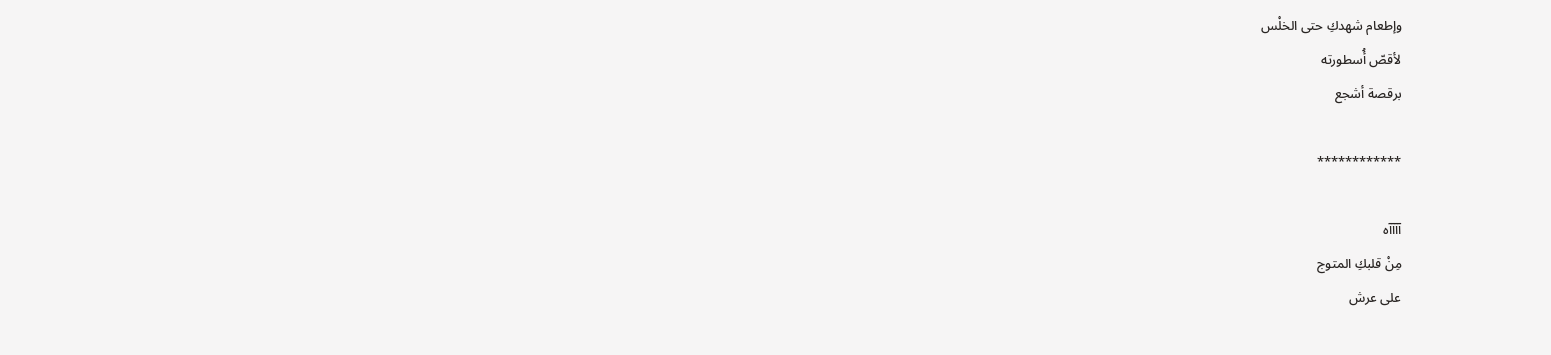وإطعام شهدكِ حتى الخلْس
لأقصّ أُسطورته
برقصة أشجع

************

آآآآه
مِنْ قلبكِ المتوج
على عرش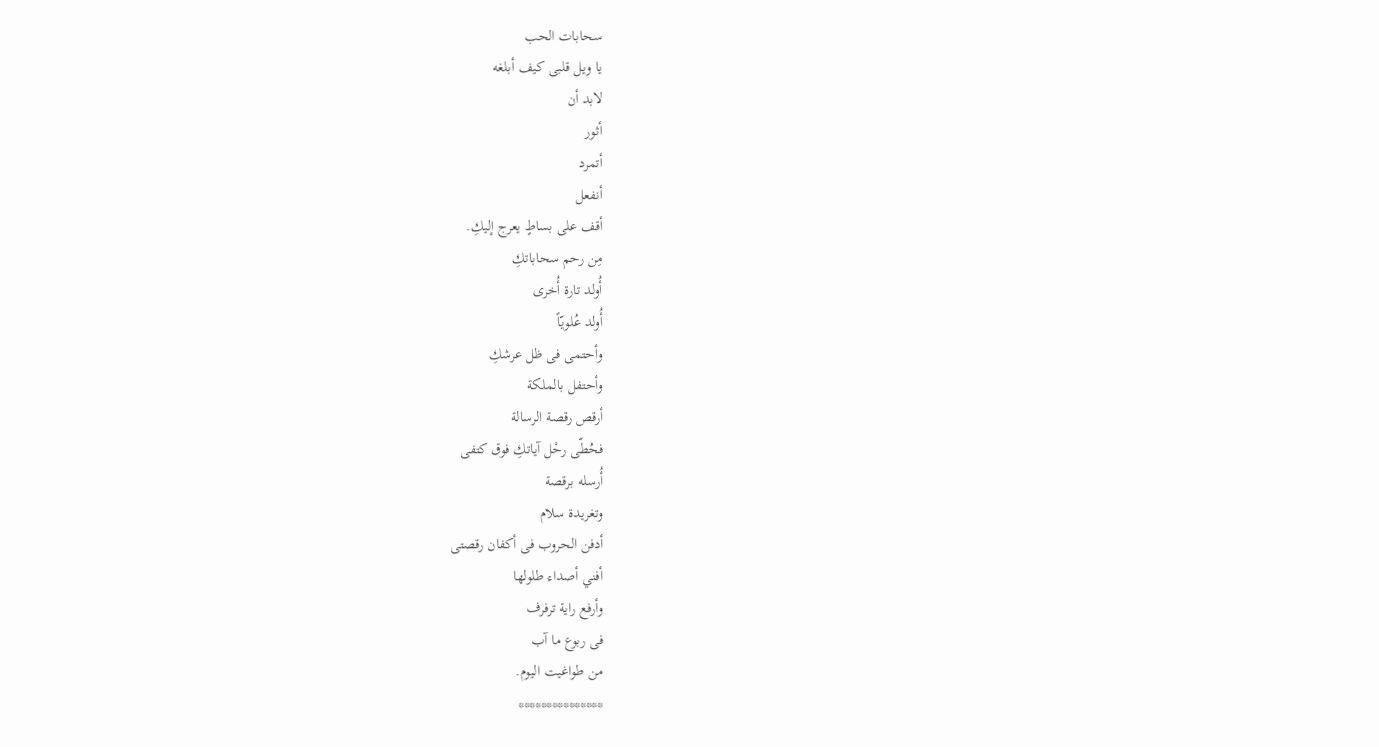سحابات الحب
يا ويل قلبى كيف أبلغه
لابد أن
أثور
أتمرد
أنفعل
أقف على بساطٍ يعرج إليكِ.
مِن رحم سحاباتكِ
أُولد تارة أُخرى
أُولد عُلويّاً
وأحتمى فى ظل عرشكِ
وأحتفل بالملكة
أرقص رقصة الرسالة
فحُطّى رحْل آياتكِ فوق كتفى
أُرسله برقصة
وتغريدة سلام
أدفن الحروب فى أكفان رقصتى
أفني أصداء طلولها
وأرفع راية ترفرف
فى ربوع ما آب
من طواغيت اليوم.
***************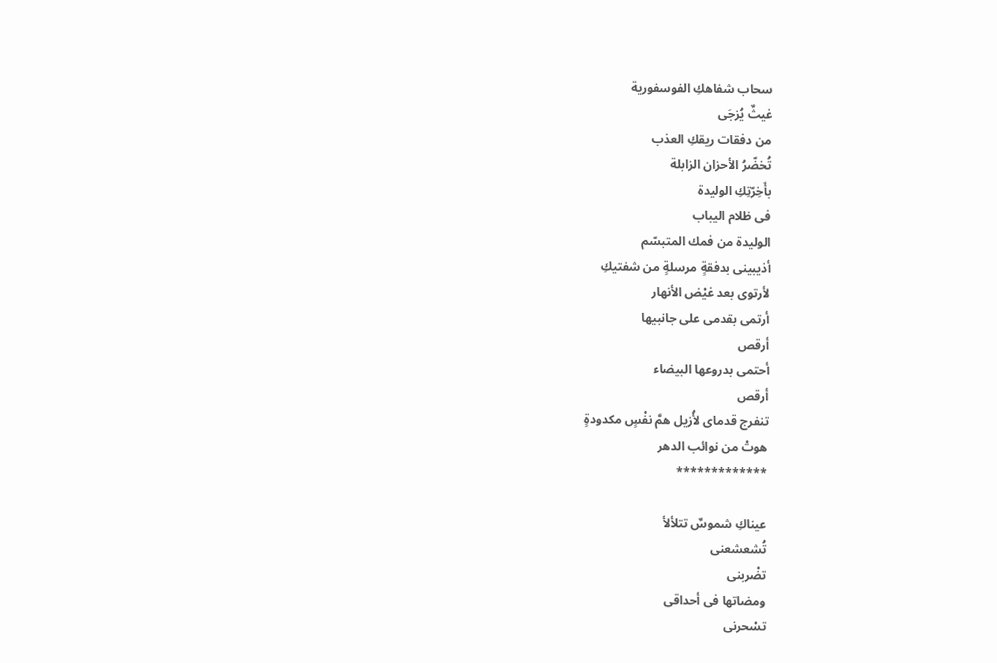سحاب شفاهكِ الفوسفورية
غيثٌ يُزجَى
من دفقات ريقكِ العذب
تُخضّرُ الأحزان الزابلة
بأَخِرّتِكِ الوليدة
فى ظلام اليباب
الوليدة من فمك المتبسّم
أذيبينى بدفقةٍ مرسلةٍ من شفتيكِ
لأرتوى بعد غيْض الأنهار
أرتمى بقدمى على جانبيها
أرقص
أحتمى بدروعها البيضاء
أرقص
تنفرج قدماى لأُزيل همَّ نفْسٍ مكدودةٍ
هوتْ من نوائب الدهر
*************

عيناكِ شموسٌ تتلألأ
تُشعشعنى
تضْربنى
ومضاتها فى أحداقى
تسْحرنى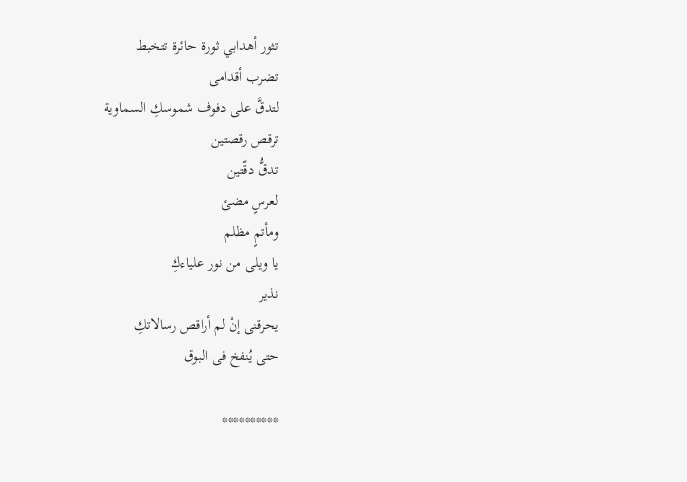تثور أهدابي ثورة حائرة تتخبط
تضرب أقدامى
لتدقَّ على دفوف شموسكِ السماوية
ترقص رقصتين
تدقُّ دقّتين
لعرسٍ مضئ
ومأتمٍ مظلم
يا ويلى من نور علياءكِ
نذير
يحرقنى إنْ لم أراقص رسالاتكِ
حتى يُنفخ فى البوق

**********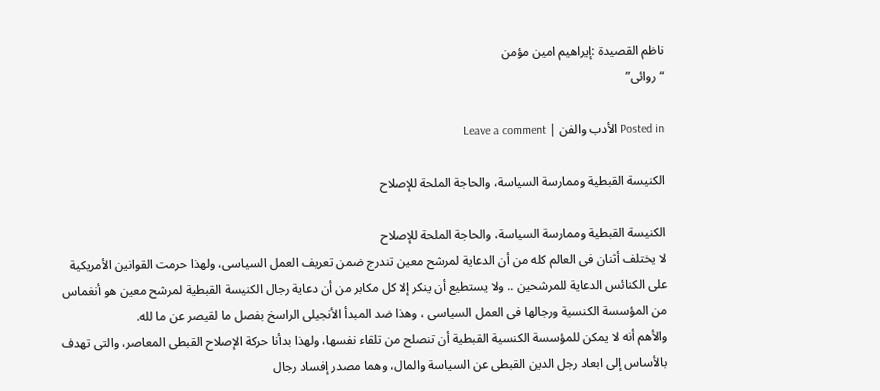ناظم القصيدة :إيراهيم امين مؤمن
“روائى”

Posted in الأدب والفن | Leave a comment

الكنيسة القبطية وممارسة السياسة، والحاجة الملحة للإصلاح

الكنيسة القبطية وممارسة السياسة، والحاجة الملحة للإصلاح
لا يختلف أثنان فى العالم كله من أن الدعاية لمرشح معين تندرج ضمن تعريف العمل السياسى، ولهذا حرمت القوانين الأمريكية على الكنائس الدعاية للمرشحين .. ولا يستطيع أن ينكر إلا كل مكابر من أن دعاية رجال الكنيسة القبطية لمرشح معين هو أنغماس من المؤسسة الكنسية ورجالها فى العمل السياسى ، وهذا ضد المبدأ الأنجيلى الراسخ بفصل ما لقيصر عن ما لله.
والأهم أنه لا يمكن للمؤسسة الكنسية القبطية أن تنصلح من تلقاء نفسها، ولهذا بدأنا حركة الإصلاح القبطى المعاصر، والتى تهدف بالأساس إلى ابعاد رجل الدين القبطى عن السياسة والمال، وهما مصدر إفساد رجال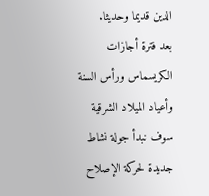الدين قديما وحديثا.
بعد فترة أجازات الكريسماس ورأس السنة وأعياد الميلاد الشرقية سوف نبدأ جولة نشاط جديدة لحركة الإصلاح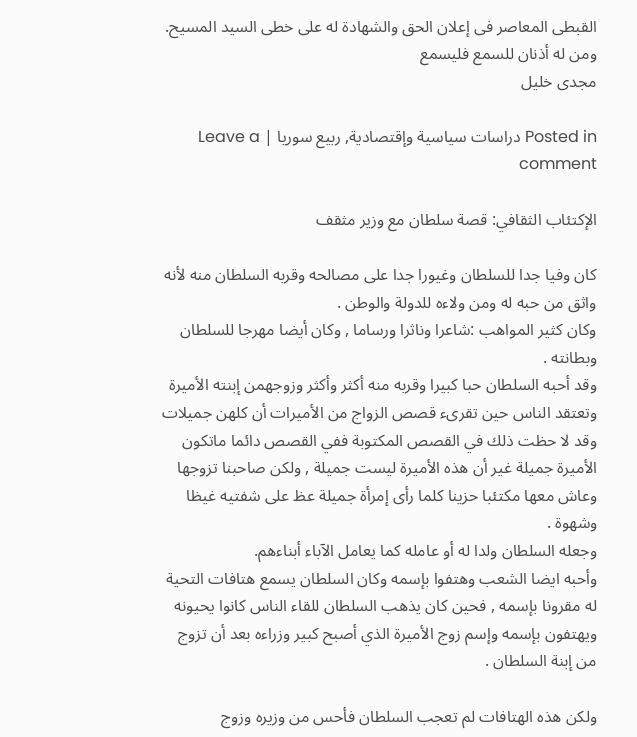القبطى المعاصر فى إعلان الحق والشهادة له على خطى السيد المسيح.
ومن له أذنان للسمع فليسمع
مجدى خليل

Posted in دراسات سياسية وإقتصادية, ربيع سوريا | Leave a comment

الإكتئاب الثقافي: قصة سلطان مع وزير مثقف

كان وفيا جدا للسلطان وغيورا جدا على مصالحه وقربه السلطان منه لأنه واثق من حبه له ومن ولاءه للدولة والوطن .
وكان كثير المواهب :شاعرا وناثرا ورساما , وكان أيضا مهرجا للسلطان وبطانته .
وقد أحبه السلطان حبا كبيرا وقربه منه أكثر وأكثر وزوجهمن إبنته الأميرة وتعتقد الناس حين تقرىء قصص الزواج من الأميرات أن كلهن جميلات وقد لا حظت ذلك في القصص المكتوبة ففي القصص دائما ماتكون الأميرة جميلة غير أن هذه الأميرة ليست جميلة , ولكن صاحبنا تزوجها وعاش معها مكتئبا حزينا كلما رأى إمرأة جميلة عظ على شفتيه غيظا وشهوة .
وجعله السلطان ولدا له أو عامله كما يعامل الآباء أبناءهم.
وأحبه ايضا الشعب وهتفوا بإسمه وكان السلطان يسمع هتافات التحية له مقرونا بإسمه , فحين كان يذهب السلطان للقاء الناس كانوا يحيونه ويهتفون بإسمه وإسم زوج الأميرة الذي أصبح كبير وزراءه بعد أن تزوج من إبنة السلطان .

ولكن هذه الهتافات لم تعجب السلطان فأحس من وزيره وزوج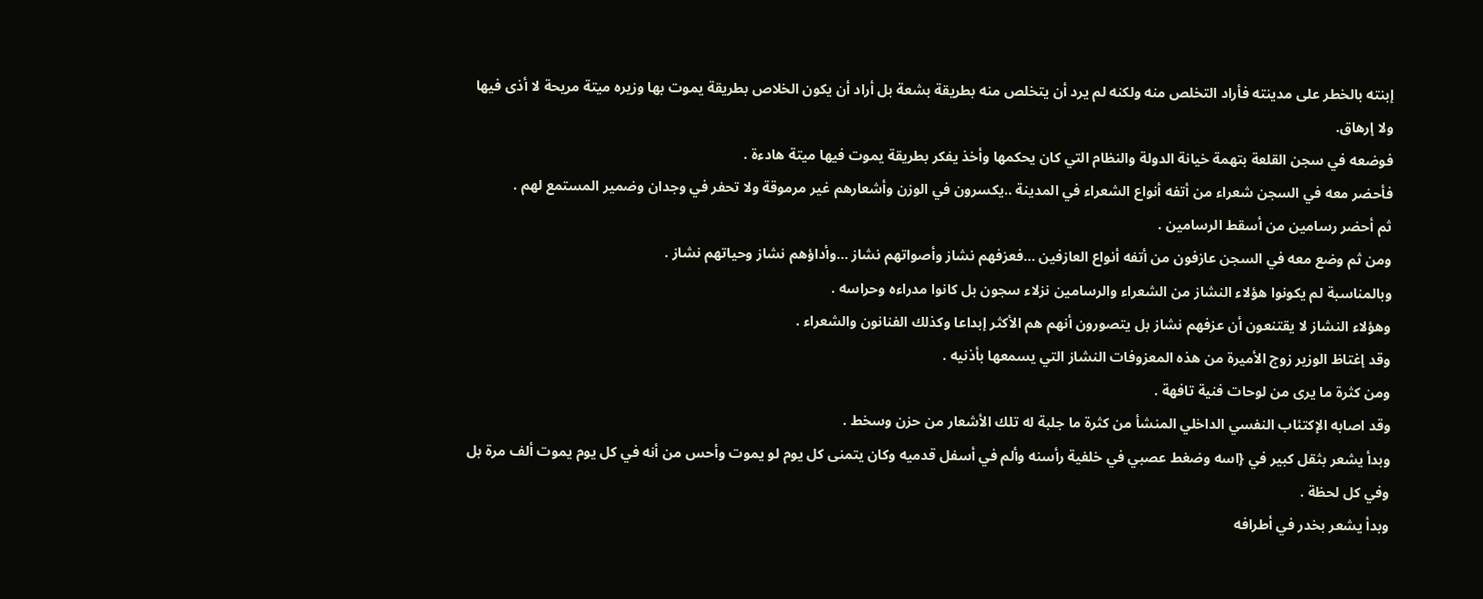إبنته بالخطر على مدينته فأراد التخلص منه ولكنه لم يرد أن يتخلص منه بطريقة بشعة بل أراد أن يكون الخلاص بطريقة يموت بها وزيره ميتة مريحة لا أذى فيها ولا إرهاق.
فوضعه في سجن القلعة بتهمة خيانة الدولة والنظام التي كان يحكمها وأخذ يفكر بطريقة يموت فيها ميتة هادءة .
فأحضر معه في السجن شعراء من أتفه أنواع الشعراء في المدينة ..يكسرون في الوزن وأشعارهم غير مرموقة ولا تحفر في وجدان وضمير المستمع لهم .
ثم أحضر رسامين من أسقط الرسامين .
ومن ثم وضع معه في السجن عازفون من أتفه أنواع العازفين …فعزفهم نشاز وأصواتهم نشاز …وأداؤهم نشاز وحياتهم نشاز .
وبالمناسبة لم يكونوا هؤلاء النشاز من الشعراء والرسامين نزلاء سجون بل كانوا مدراءه وحراسه .
وهؤلاء النشاز لا يقتنعون أن عزفهم نشاز بل يتصورون أنهم هم الأكثر إبداعا وكذلك الفنانون والشعراء .
وقد إغتاظ الوزير زوج الأميرة من هذه المعزوفات النشاز التي يسمعها بأذنيه .
ومن كثرة ما يرى من لوحات فنية تافهة .
وقد اصابه الإكتئاب النفسي الداخلي المنشأ من كثرة ما جلبة له تلك الأشعار من حزن وسخط .
وبدأ يشعر بثقل كبير في {اسه وضغط عصبي في خلفية رأسنه وألم في أسفل قدميه وكان يتمنى كل يوم لو يموت وأحس من أنه في كل يوم يموت ألف مرة بل وفي كل لحظة .
وبدأ يشعر بخدر في أطرافه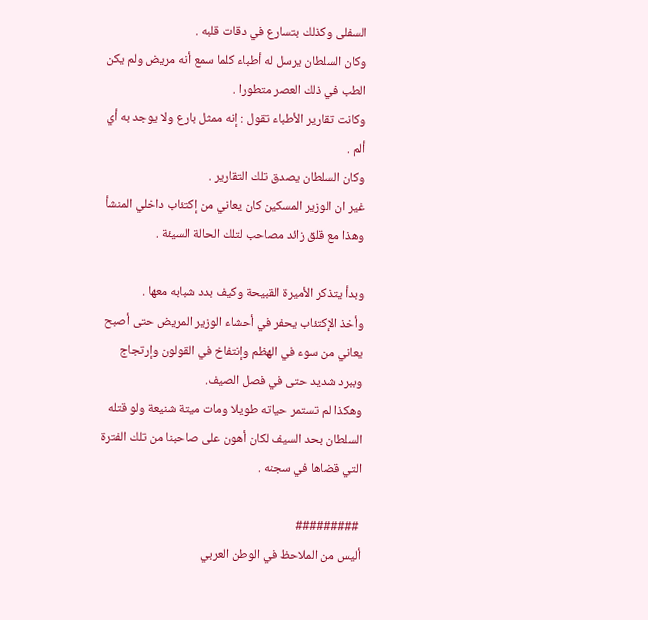السفلى وكذلك بتسارع في دقات قلبه .
وكان السلطان يرسل له أطباء كلما سمع أنه مريض ولم يكن الطب في ذلك العصر متطورا .
وكانت تقارير الأطباء تقول : إنه ممثل بارع ولا يوجد به أي ألم .
وكان السلطان يصدق تلك التقارير .
غير ان الوزير المسكين كان يعاني من إكتئاب داخلي المنشأ وهذا مع قلق زائد مصاحب لتلك الحالة السيئة .

وبدأ يتذكر الأميرة القبيحة وكيف بدد شبابه معها .
وأخذ الإكتئاب يحفر في أحشاء الوزير المريض حتى أصبح يعاني من سوء في الهظم وإنتفاخ في القولون وإرتجاج وببرد شديد حتى في فصل الصيف.
وهكذا لم تستمر حياته طويلا ومات ميتة شنيعة ولو قتله السلطان بحد السيف لكان أهون على صاحبنا من تلك الفترة التي قضاها في سجنه .

 #########
أليس من الملاحظ في الوطن العربي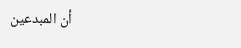أن المبدعين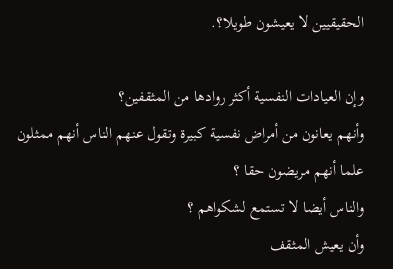الحقيقيين لا يعيشون طويلا؟.

وإن العيادات النفسية أكثر روادها من المثقفين؟
وأنهم يعانون من أمراض نفسية كبيرة وتقول عنهم الناس أنهم ممثلون علما أنهم مريضون حقا ؟
والناس أيضا لا تستمع لشكواهم ؟
وأن يعيش المثقف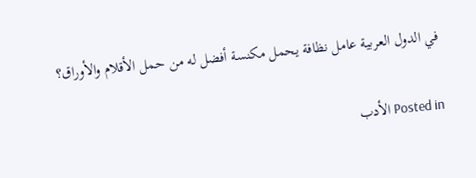في الدول العربية عامل نظافة يحمل مكنسة أفضل له من حمل الأقلام والأوراق؟

Posted in الأدب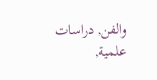والفن, دراسات علمية,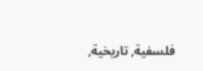فلسفية, تاريخية,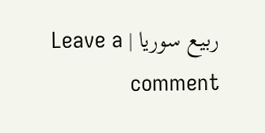ربيع سوريا | Leave a comment